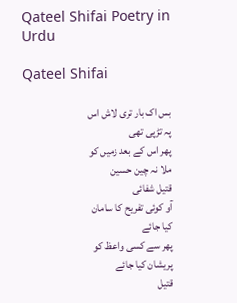Qateel Shifai Poetry in Urdu

Qateel Shifai

بس اک بار تری لاش اس
پہ تڑپی تھی
پھر اس کے بعد زمیں کو
ملا نہ چین حسین
قتیل شفائی
آو کوئی تفریح کا سامان
کیا جائے
پھر سے کسی واعظ کو
پریشان کیا جائے
قتیل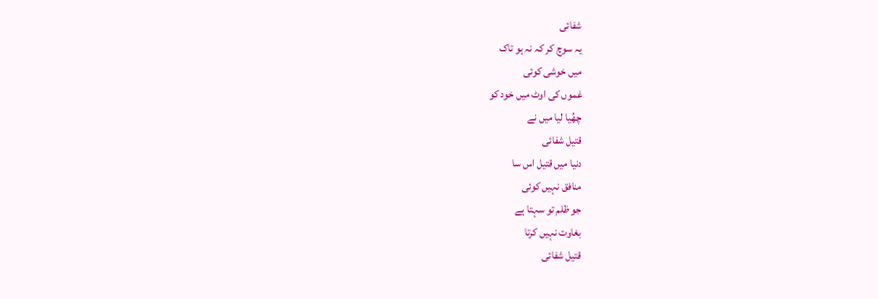شفائی
یہ سوچ کر کہ نہ ہو تاک
میں خوشی کوئی
غموں کی اوٹ میں خود کو
چھُیا لیا میں نے
قتیل شفائی
دنیا میں قتیل اس سا
منافق نہیں کوئی
جو ظلم تو سہتا ہے
بغاوت نہیں کرتا
قتیل شفائی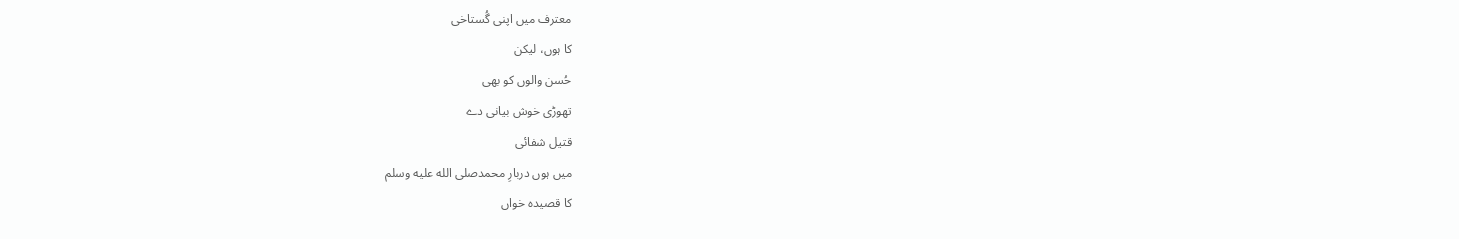معترف میں اپنی گُستاخی
کا ہوں، لیکن
حُسن والوں کو بھی
تھوڑی خوش بیانی دے
قتیل شفائی
میں ہوں دربارِ محمدصلى الله عليه وسلم
کا قصیدہ خواں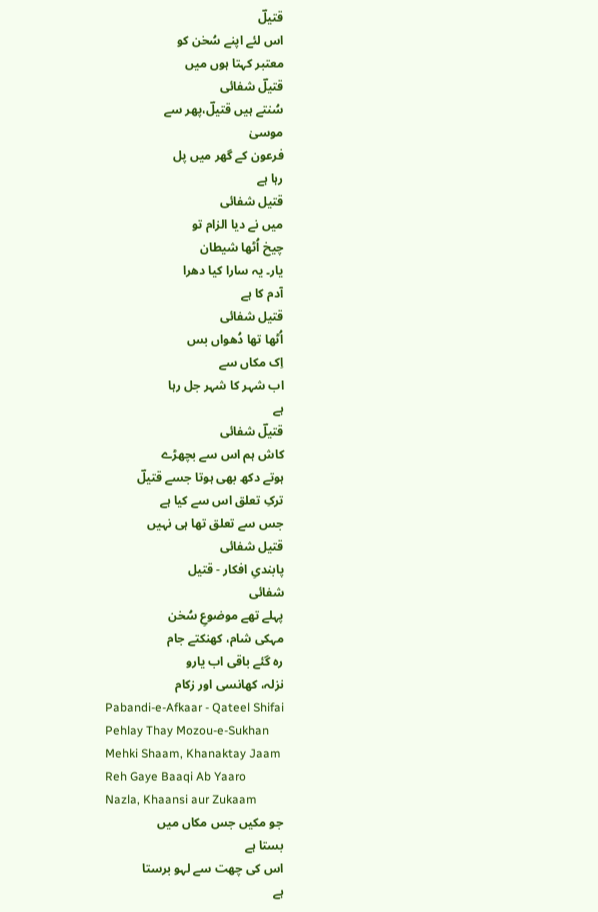قتیلؔ
اس لئے اپنے سُخن کو
معتبر کہتا ہوں میں
قتیلؔ شفائی
سُنتے ہیں قتیلؔ،پھر سے
موسیٰ
فرعون کے گھر میں پل
رہا ہے
قتیل شفائی
میں نے دیا الزام تو
چیخ اُٹھا شیطان
یار۔ یہ سارا کیا دھرا
آدم کا ہے
قتیل شفائی
اُٹھا تھا دُھواں بس
اِک مکاں سے
اب شہر کا شہر جل رہا
ہے
قتیلؔ شفائی
کاش ہم اس سے بچھڑے
ہوتے دکھ بھی ہوتا جسے قتیلؔ
ترکِ تعلق اس سے کیا ہے
جس سے تعلق تھا ہی نہیں
قتیل شفائی
پابندیِ افکار - قتیل
شفائی
پہلے تھے موضوعِ سُخن
مہکی شام، کھنکتے جام
رہ گئے باقی اب یارو
نزلہ، کھانسی اور زکام
Pabandi-e-Afkaar - Qateel Shifai
Pehlay Thay Mozou-e-Sukhan
Mehki Shaam, Khanaktay Jaam
Reh Gaye Baaqi Ab Yaaro
Nazla, Khaansi aur Zukaam
جو مکیں جس مکاں میں
بستا ہے
اس کی چھت سے لہو برستا
ہے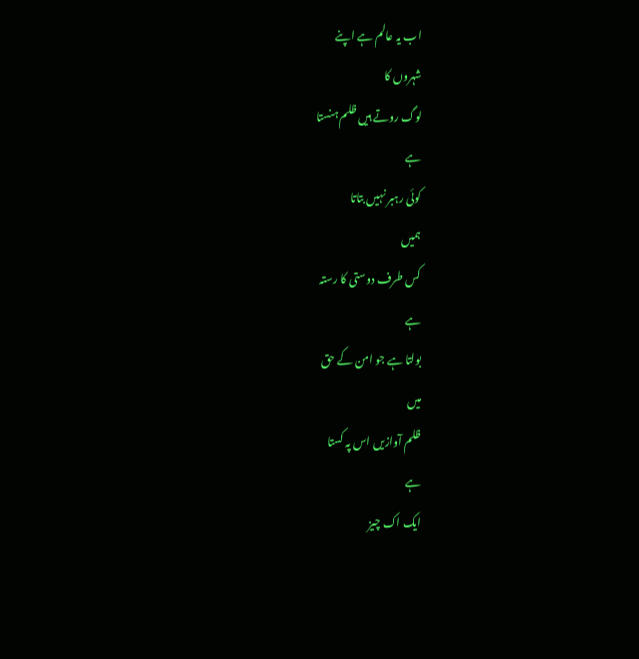اب یہ عالم ہے اپنے
شہروں کا
لوگ روتے ہیں ظلم ہنستا
ہے
کوئی رہبر نہیں بتاتا
ہمیں
کس طرف دوستی کا رستہ
ہے
بولتا ہے جو امن کے حق
میں
ظلم آوازیں اس پہ کستا
ہے
ایک اک چیز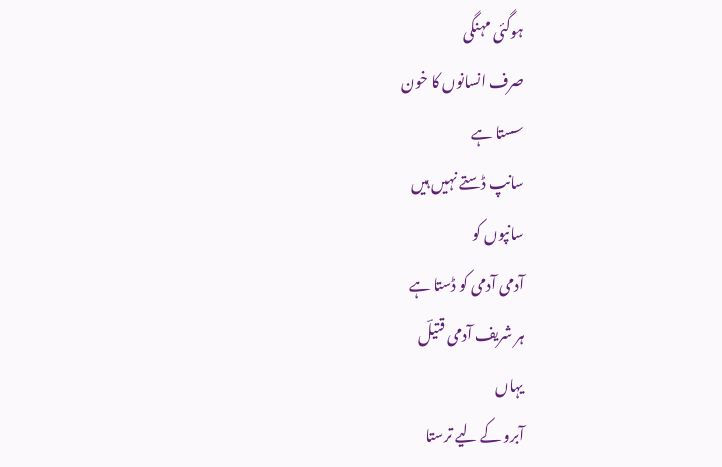ہوگئی مہنگی
صرف انسانوں کا خون
سستا ہے
سانپ ڈستے نہیں ہیں
سانپوں کو
آدمی آدمی کو ڈستا ہے
ہر شریف آدمی قتیلؔ
یہاں
آبرو کے لیے ترستا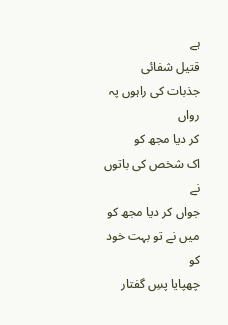ہے
قتیل شفائی
جذبات کی راہوں پہ رواں
کر دیا مجھ کو
اک شخص کی باتوں نے
جواں کر دیا مجھ کو
میں نے تو بہت خود کو
چھپایا پسِ گفتار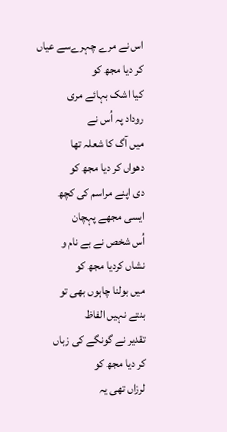اس نے مرے چہرےسے عیاں
کر دیا مجھ کو
کیا اشک بہائے مری
روداد پہ اُس نے
میں آگ کا شعلہ تھا
دھواں کر دیا مجھ کو
دی اپنے مراسم کی کچھ
ایسی مجھے پہچان
اُس شخص نے بے نام و
نشاں کردیا مجھ کو
میں بولنا چاہوں بھی تو
بنتے نہیں الفاظ
تقدیر نے گونگے کی زباں
کر دیا مجھ کو
لرزاں تھی یہ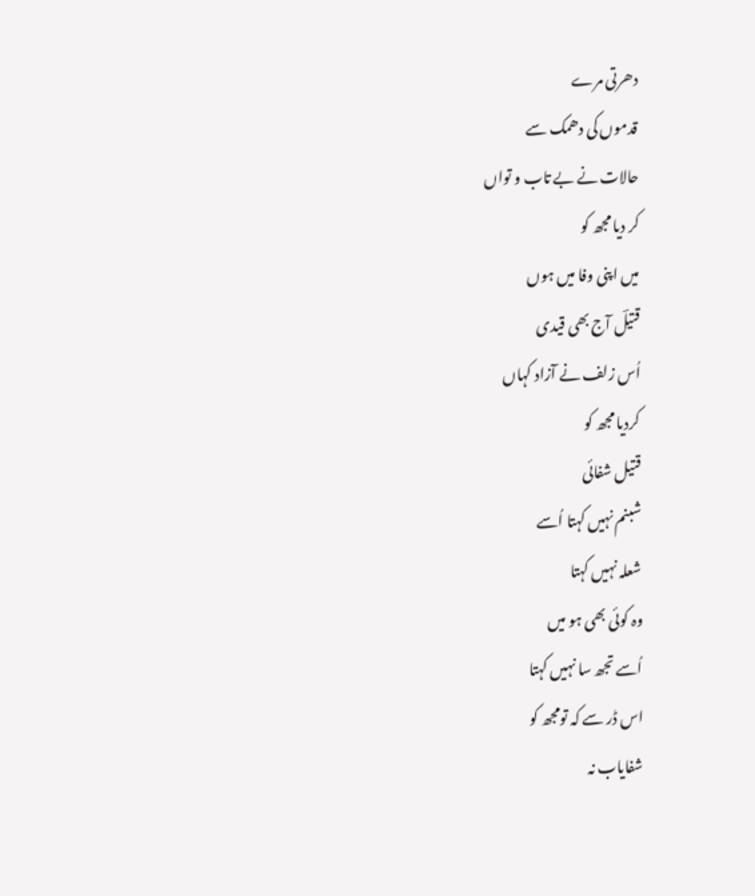دھرتی مرے
قدموں کی دھمک سے
حالات نے بے تاب و تواں
کر دیا مجھ کو
میں اپنی وفا میں ہوں
قتیلؔ آج بھی قیدی
اُس زلف نے آزاد کہاں
کردیا مجھ کو
قتیل شفائی
شبنم نہیں کہتا اُسے
شعلہ نہیں کہتا
وہ کوئی بھی ہو میں
اُسے تجھ سا نہیں کہتا
اس ڈر سے کہ تومجھ کو
شفایاب نہ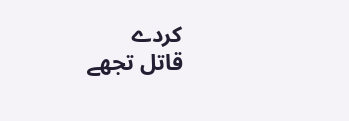کردے
قاتل تجھے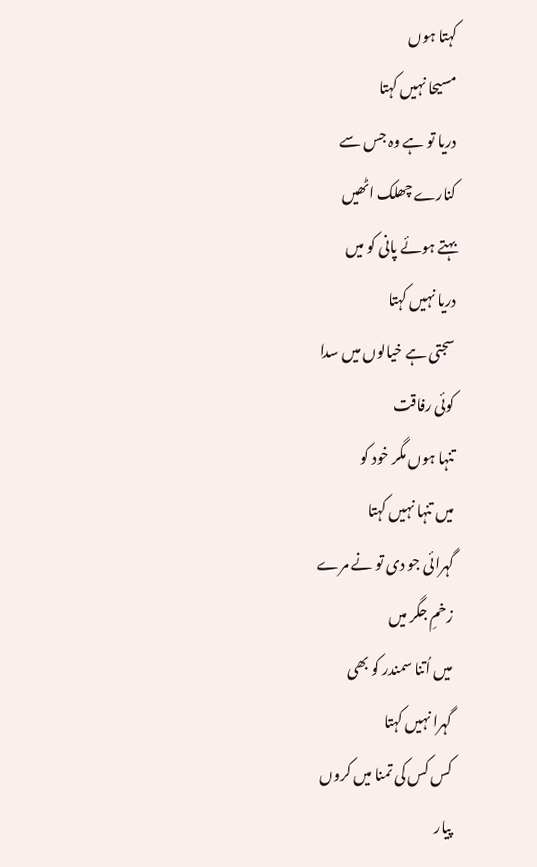کہتا ہوں
مسیحا نہیں کہتا
دریا تو ہے وہ جس سے
کنارے چھلک اٹھیں
بہتے ہوئے پانی کو میں
دریا نہیں کہتا
سجتی ہے خیالوں میں سدا
کوئی رفاقت
تنہا ہوں مگر خود کو
میں تنہا نہیں کہتا
گہرائی جو دی تو نے مرے
زخمِ جگر میں
میں اُتنا سمندر کو بھی
گہرا نہیں کہتا
کس کس کی تمنا میں کروں
پیار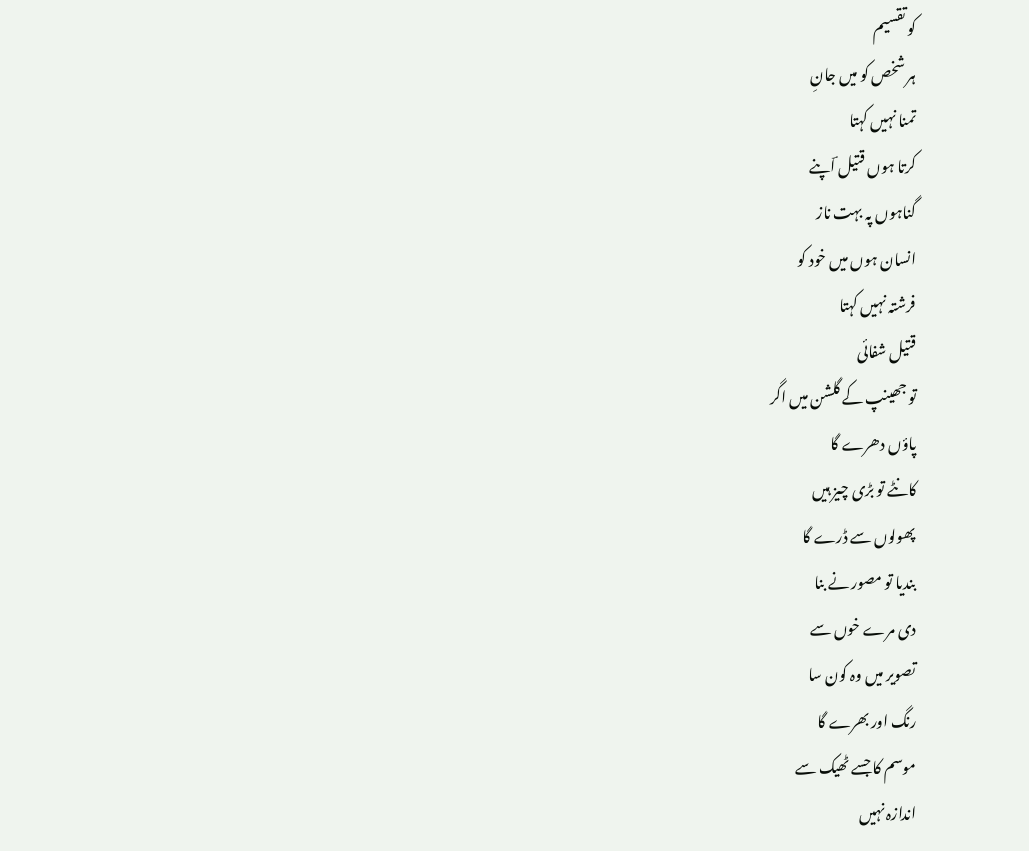کو تقسیم
ہر شخص کو میں جانِ
تمنا نہیں کہتا
کرتا ہوں قتیل ؔاپنے
گناہوں پہ بہت ناز
انسان ہوں میں خود کو
فرشتہ نہیں کہتا
قتیل شفائی
تو جھینپ کے گلشن میں اگر
پاؤں دھرے گا
کانٹے تو بڑی چیز ہیں
پھولوں سے ڈرے گا
بندیا تو مصور نے بنا
دی مرے خوں سے
تصویر میں وہ کون سا
رنگ اور بھرے گا
موسم کا جسے ٹھیک سے
اندازہ نہیں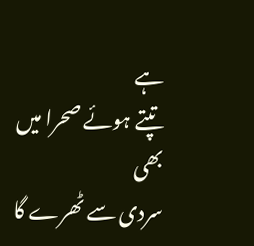ہے
تپتے ہوئے صحرا میں بھی
سردی سے ٹھرے گا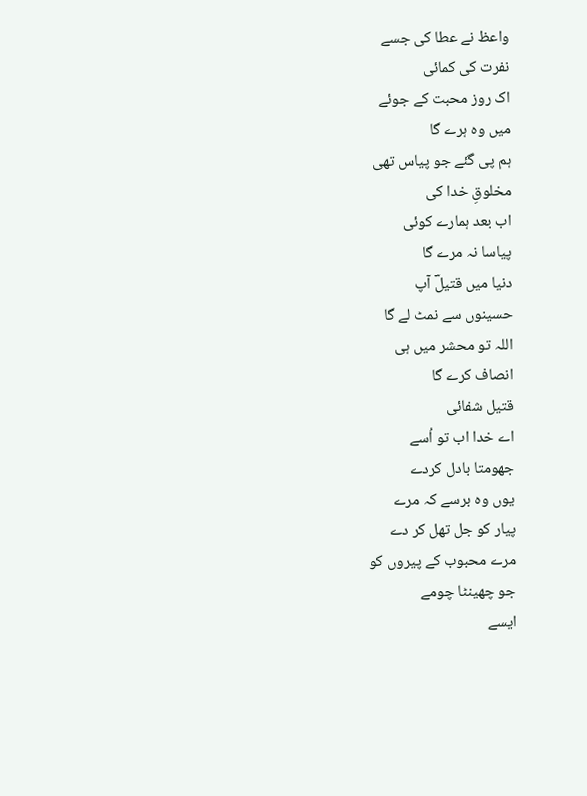واعظ نے عطا کی جسے
نفرت کی کمائی
اک روز محبت کے جوئے
میں وہ ہرے گا
ہم پی گئے جو پیاس تھی
مخلوقِ خدا کی
اب بعد ہمارے کوئی
پیاسا نہ مرے گا
دنیا میں قتیلؔ آپ
حسینوں سے نمٹ لے گا
اللہ تو محشر میں ہی
انصاف کرے گا
قتیل شفائی
اے خدا اب تو اُسے
جھومتا بادل کردے
یوں وہ برسے کہ مرے
پیار کو جل تھل کر دے
مرے محبوب کے پیروں کو
جو چھینٹا چومے
ایسے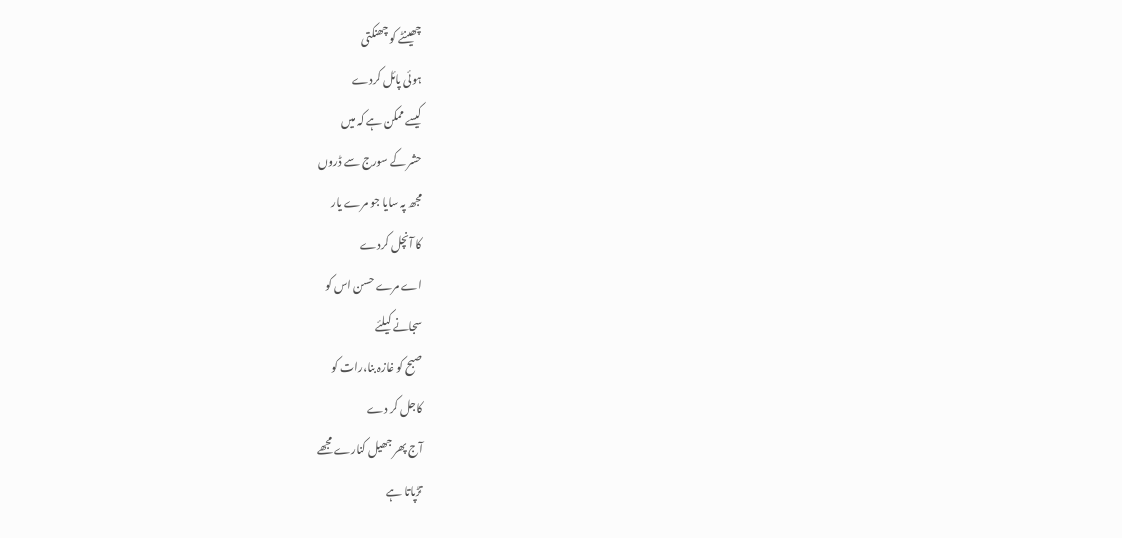چھینٹے کو چھنکتی
ہوئی پائل کردے
کیسے ممکن ہے کہ میں
حشر کے سورج سے ڈروں
مجھ پہ سایا جو مرے یار
کا آنچل کردے
اے مرے حسن اس کو
سجانے کیلئے
صبح کو غازہ بنا،رات کو
کاجل کر دے
آج پھر جھیل کنارے مجھے
تڑپاتا ہے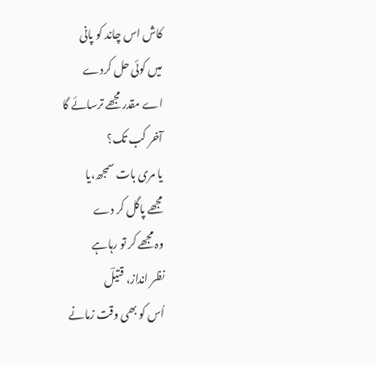کاش اس چاند کو پانی
میں کوئی حل کردے
اے مقدر مجھے ترسائے گا
آخر کب تک؟
یا مری بات سمجھ،یا
مجھے پاگل کر دے
وہ مجھے کر تو رہاہے
نظر انداز، قتیلؔ
اُس کو بھی وقت زمانے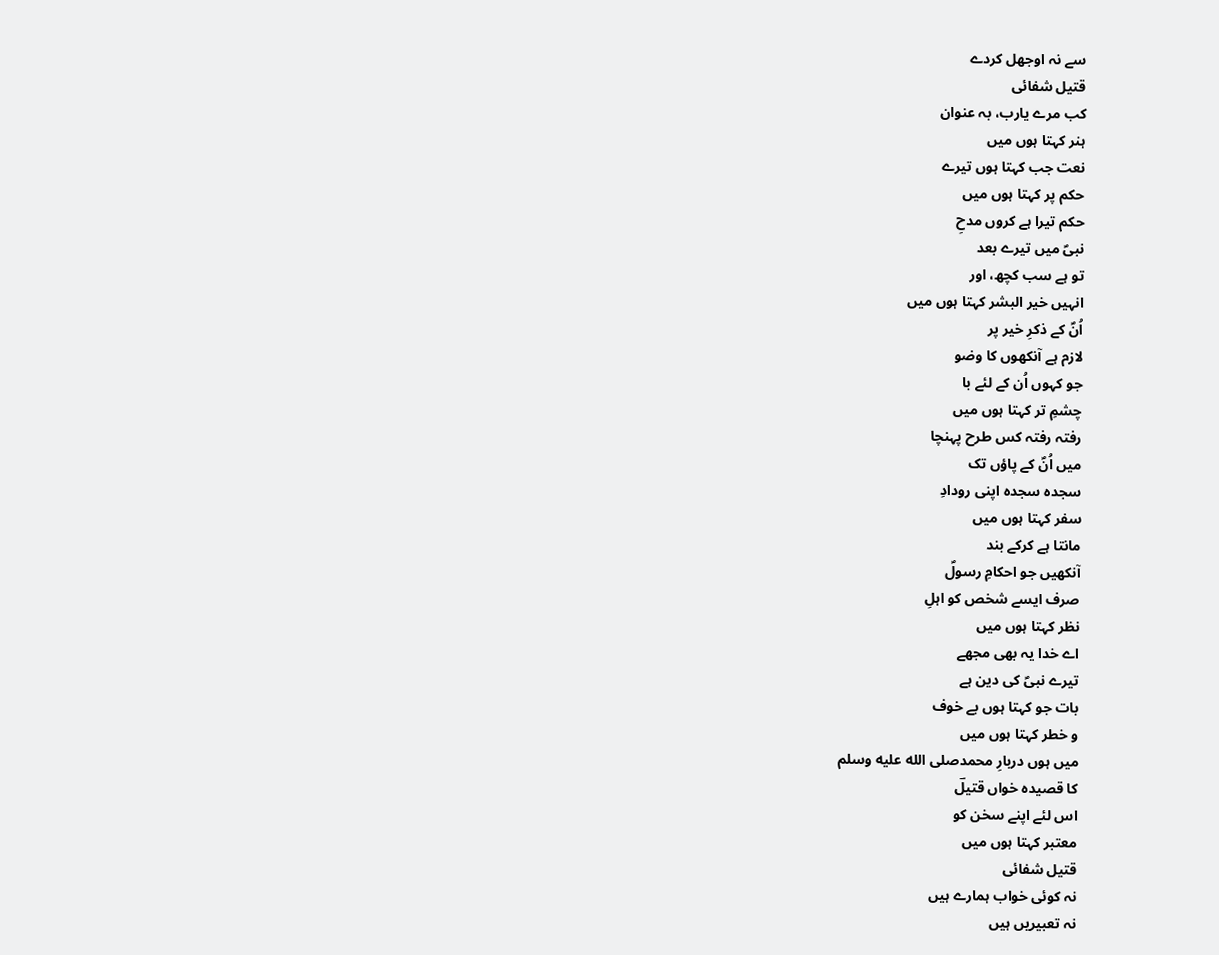سے نہ اوجھل کردے
قتیل شفائی
کب مرے یارب، بہ عنوان
ہنر کہتا ہوں میں
نعت جب کہتا ہوں تیرے
حکم پر کہتا ہوں میں
حکم تیرا ہے کروں مدحِ
نبیؐ میں تیرے بعد
تو ہے سب کچھ، اور
انہیں خیر البشر کہتا ہوں میں
اُنؐ کے ذکرِ خیر پر
لازم ہے آنکھوں کا وضو
جو کہوں اُن کے لئے با
چشمِ تر کہتا ہوں میں
رفتہ رفتہ کس طرح پہنچا
میں اُنؐ کے پاؤں تک
سجدہ سجدہ اپنی رودادِ
سفر کہتا ہوں میں
مانتا ہے کرکے بند
آنکھیں جو احکامِ رسولؐ
صرف ایسے شخص کو اہلِ
نظر کہتا ہوں میں
اے خدا یہ بھی مجھے
تیرے نبیؐ کی دین ہے
بات جو کہتا ہوں بے خوف
و خطر کہتا ہوں میں
میں ہوں دربارِ محمدصلى الله عليه وسلم
کا قصیدہ خواں قتیلؔ
اس لئے اپنے سخن کو
معتبر کہتا ہوں میں
قتیل شفائی
نہ کوئی خواب ہمارے ہیں
نہ تعبیریں ہیں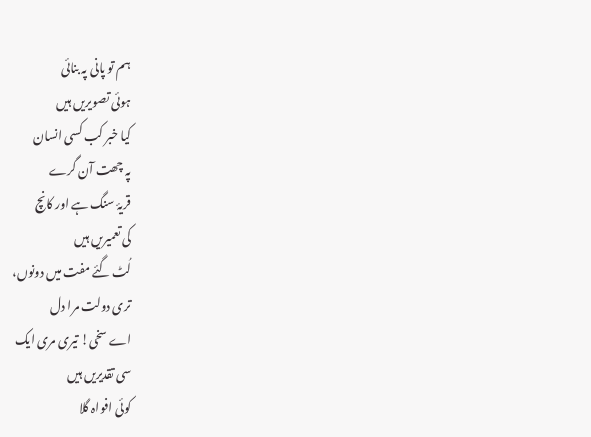ہم تو پانی پہ بنائی
ہوئی تصویریں ہیں
کیا خبر کب کسی انسان
پہ چھت آن گرے
قریۂ سنگ ہے اور کانچ
کی تعمیریں ہیں
لُٹ گئے مفت میں دونوں،
تری دولت مرا دل
اے سخی! تیری مری ایک
سی تقدیریں ہیں
کوئی افواہ گلا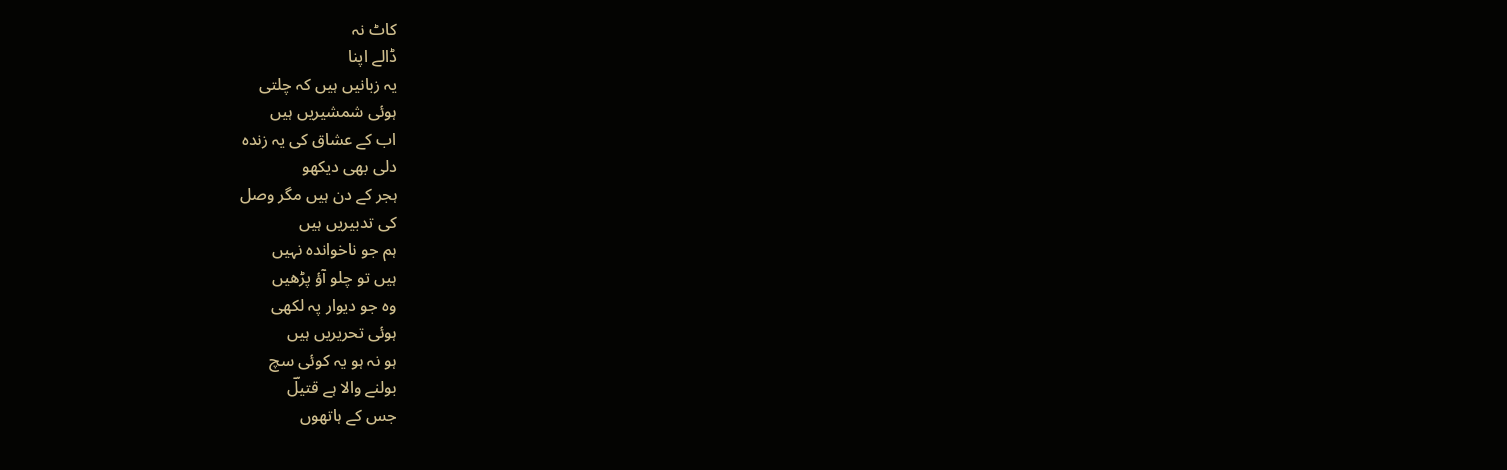کاٹ نہ
ڈالے اپنا
یہ زبانیں ہیں کہ چلتی
ہوئی شمشیریں ہیں
اب کے عشاق کی یہ زندہ
دلی بھی دیکھو
ہجر کے دن ہیں مگر وصل
کی تدبیریں ہیں
ہم جو ناخواندہ نہیں
ہیں تو چلو آؤ پڑھیں
وہ جو دیوار پہ لکھی
ہوئی تحریریں ہیں
ہو نہ ہو یہ کوئی سچ
بولنے والا ہے قتیلؔ
جس کے ہاتھوں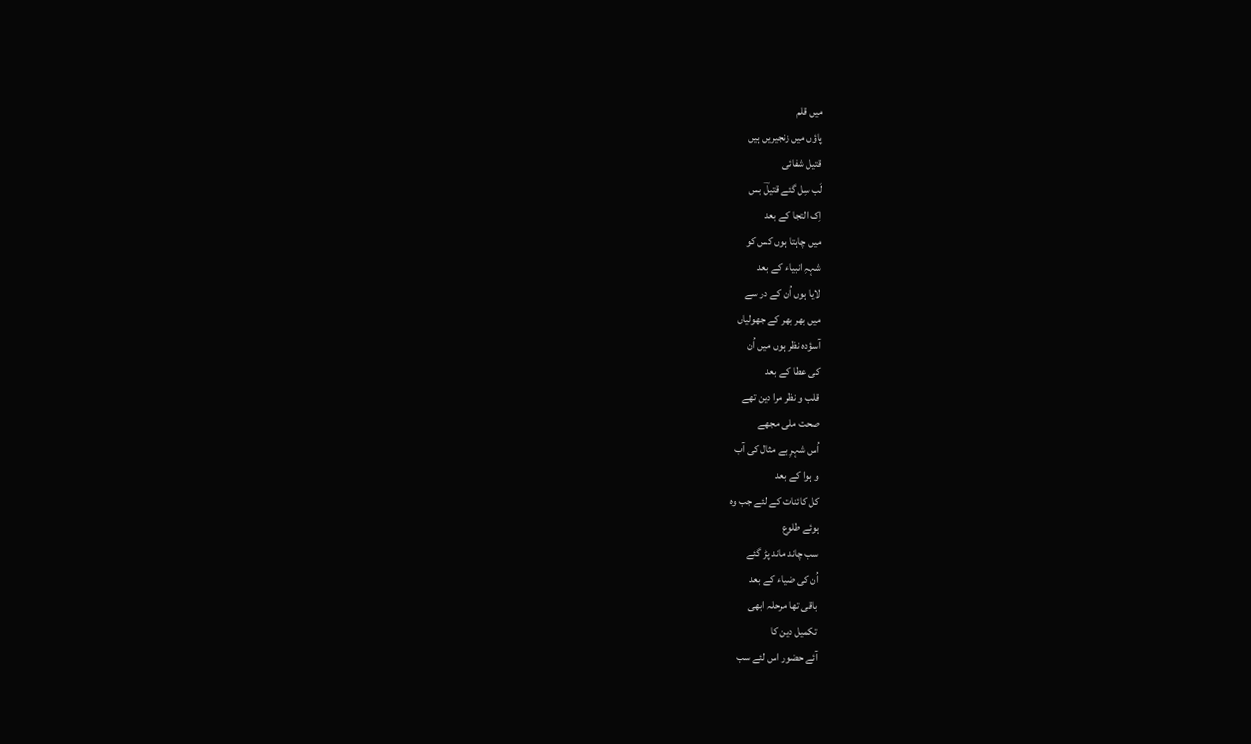میں قلم
پاؤں میں زنجیریں ہیں
قتیل شفائی
لَب سِل گئے قتیلؔ بس
اِک التجا کے بعد
میں چاہتا ہوں کس کو
شہہِ انبیاء کے بعد
لایا ہوں اُن کے در سے
میں بھر بھر کے جھولیاں
آسؤدہ نظر ہوں میں اُن
کی عطا کے بعد
قلب و نظر مرا دین تھے
صحت ملی مجھے
اُس شہرِ بے مثال کی آب
و ہوا کے بعد
کل کائنات کے لئے جب وہ
ہوئے طلوع
سب چاند ماند پڑ گئے
اُن کی ضیاء کے بعد
باقی تھا مرحلہ ابھی
تکمیل دین کا
آئے حضور اس لئے سب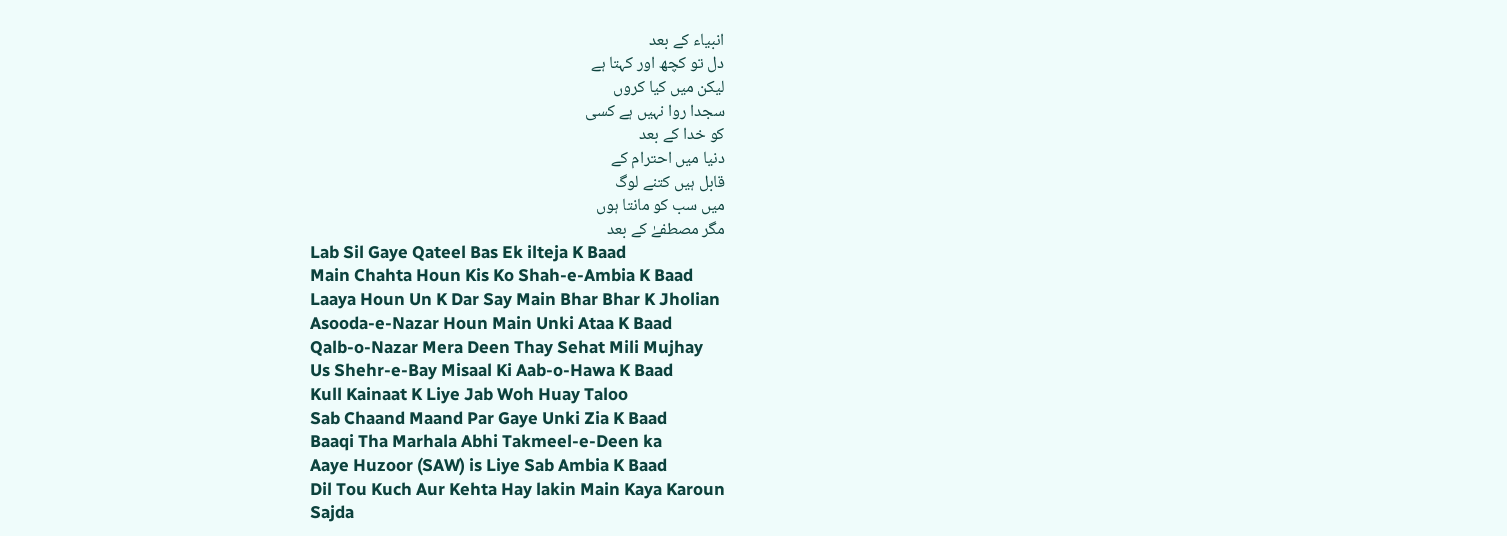انبیاء کے بعد
دل تو کچھ اور کہتا ہے
لیکن میں کیا کروں
سجدا روا نہیں ہے کسی
کو خدا کے بعد
دنیا میں احترام کے
قابل ہیں کتنے لوگ
میں سب کو مانتا ہوں
مگر مصطفےٰ کے بعد
Lab Sil Gaye Qateel Bas Ek ilteja K Baad
Main Chahta Houn Kis Ko Shah-e-Ambia K Baad
Laaya Houn Un K Dar Say Main Bhar Bhar K Jholian
Asooda-e-Nazar Houn Main Unki Ataa K Baad
Qalb-o-Nazar Mera Deen Thay Sehat Mili Mujhay
Us Shehr-e-Bay Misaal Ki Aab-o-Hawa K Baad
Kull Kainaat K Liye Jab Woh Huay Taloo
Sab Chaand Maand Par Gaye Unki Zia K Baad
Baaqi Tha Marhala Abhi Takmeel-e-Deen ka
Aaye Huzoor (SAW) is Liye Sab Ambia K Baad
Dil Tou Kuch Aur Kehta Hay lakin Main Kaya Karoun
Sajda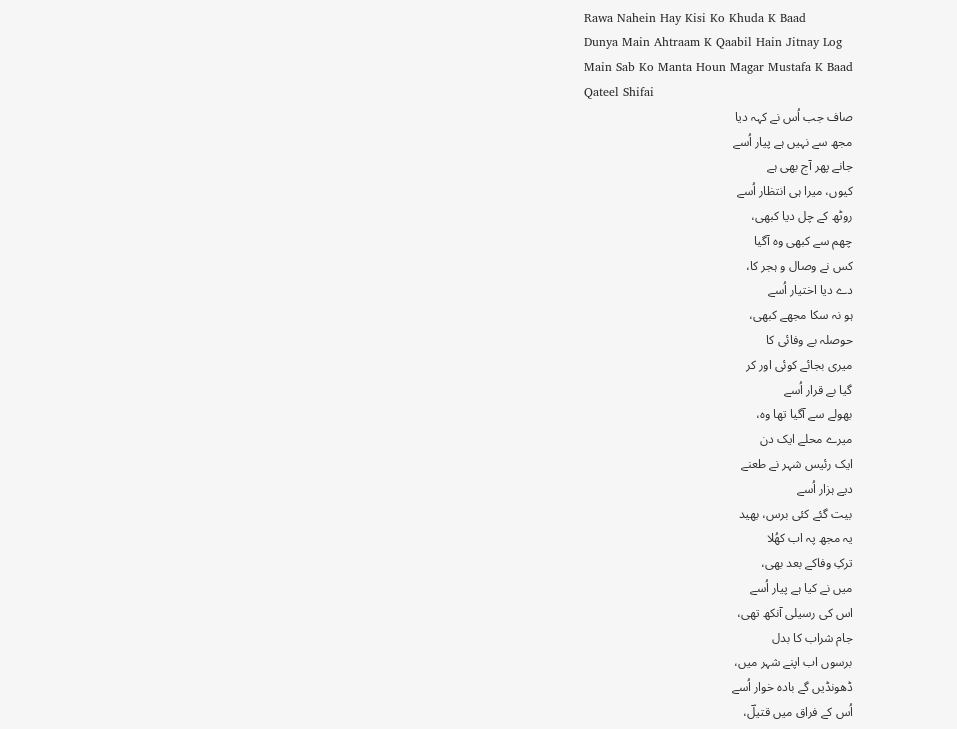Rawa Nahein Hay Kisi Ko Khuda K Baad
Dunya Main Ahtraam K Qaabil Hain Jitnay Log
Main Sab Ko Manta Houn Magar Mustafa K Baad
Qateel Shifai
صاف جب اُس نے کہہ دیا
مجھ سے نہیں ہے پیار اُسے
جانے پھر آج بھی ہے
کیوں، میرا ہی انتظار اُسے
روٹھ کے چل دیا کبھی،
چھم سے کبھی وہ آگیا
کس نے وصال و ہجر کا،
دے دیا اختیار اُسے
ہو نہ سکا مجھے کبھی،
حوصلہ بے وفائی کا
میری بجائے کوئی اور کر
گیا بے قرار اُسے
بھولے سے آگیا تھا وہ،
میرے محلے ایک دن
ایک رئیس شہر نے طعنے
دیے ہزار اُسے
بیت گئے کئی برس، بھید
یہ مجھ پہ اب کھُلا
ترکِ وفاکے بعد بھی،
میں نے کیا ہے پیار اُسے
اس کی رسیلی آنکھ تھی،
جام شراب کا بدل
برسوں اب اپنے شہر میں،
ڈھونڈیں گے بادہ خوار اُسے
اُس کے فراق میں قتیلؔ،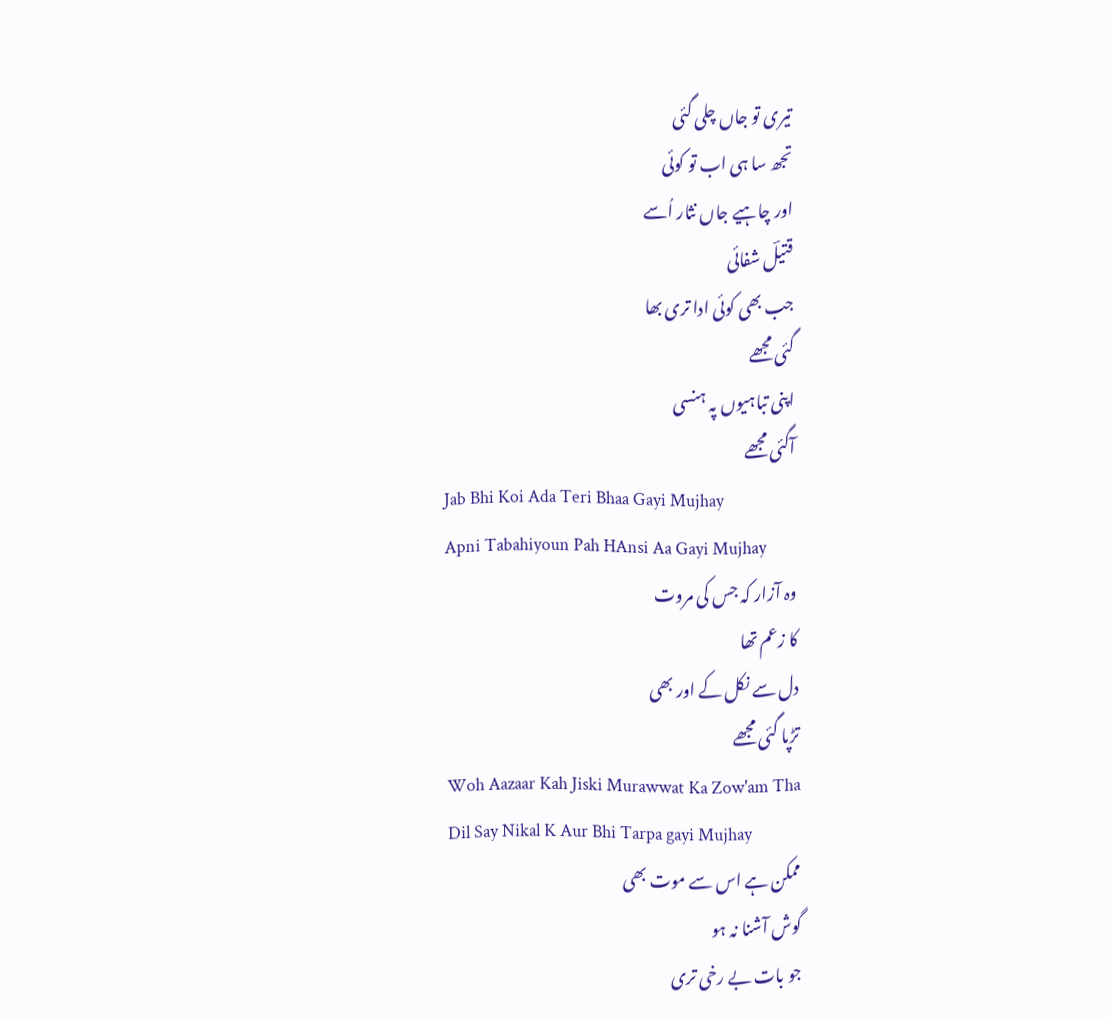تیری تو جاں چلی گئی
تجھ سا ہی اب تو کوئی
اور چاہیے جاں نثار اُسے
قتیلؔ شفائی
جب بھی کوئی ادا تری بھا
گئی مجھے
اپنی تباہیوں پہ ہنسی
آگئی مجھے
Jab Bhi Koi Ada Teri Bhaa Gayi Mujhay
Apni Tabahiyoun Pah HAnsi Aa Gayi Mujhay
وہ آزار کہ جس کی مروت
کا زعم تھا
دل سے نکل کے اور بھی
تڑپا گئی مجھے
Woh Aazaar Kah Jiski Murawwat Ka Zow'am Tha
Dil Say Nikal K Aur Bhi Tarpa gayi Mujhay
ممکن ہے اس سے موت بھی
گوش آشنا نہ ہو
جو بات بے رخی تری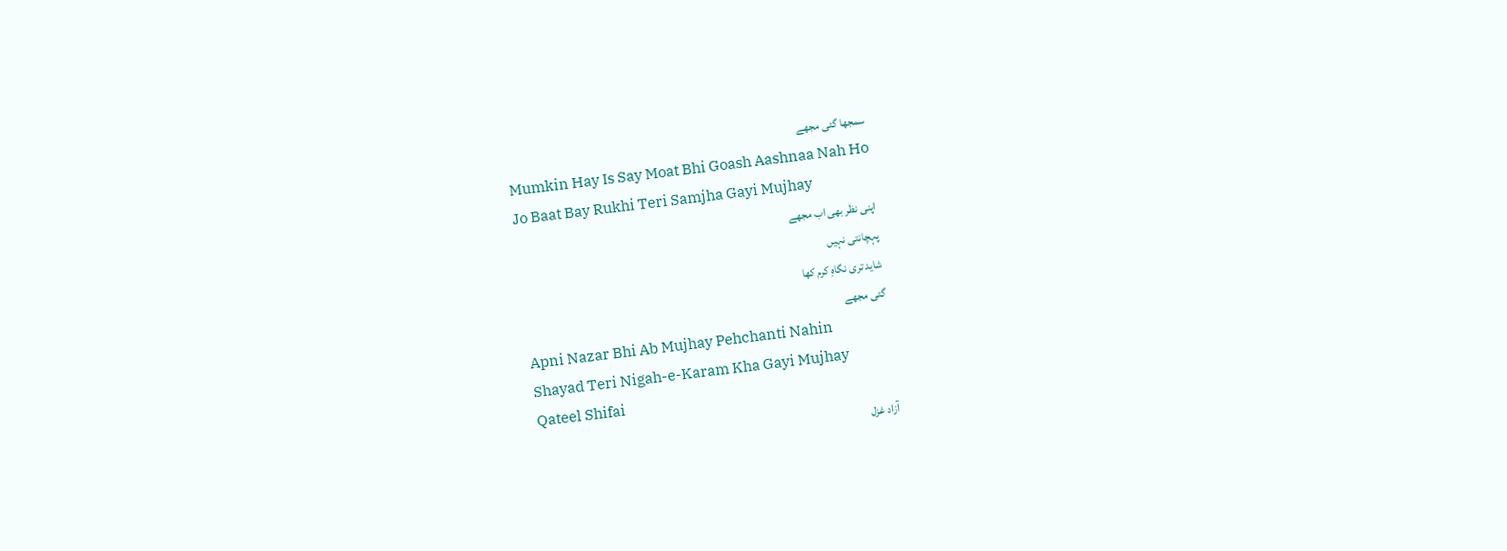سمجھا گئی مجھے
Mumkin Hay Is Say Moat Bhi Goash Aashnaa Nah Ho
Jo Baat Bay Rukhi Teri Samjha Gayi Mujhay
اپنی نظر بھی اب مجھے
پہچانتی نہیں
شاید تری نگاہِ کرم کھا
گئی مجھے
Apni Nazar Bhi Ab Mujhay Pehchanti Nahin
Shayad Teri Nigah-e-Karam Kha Gayi Mujhay
Qateel Shifai
آزاد غزل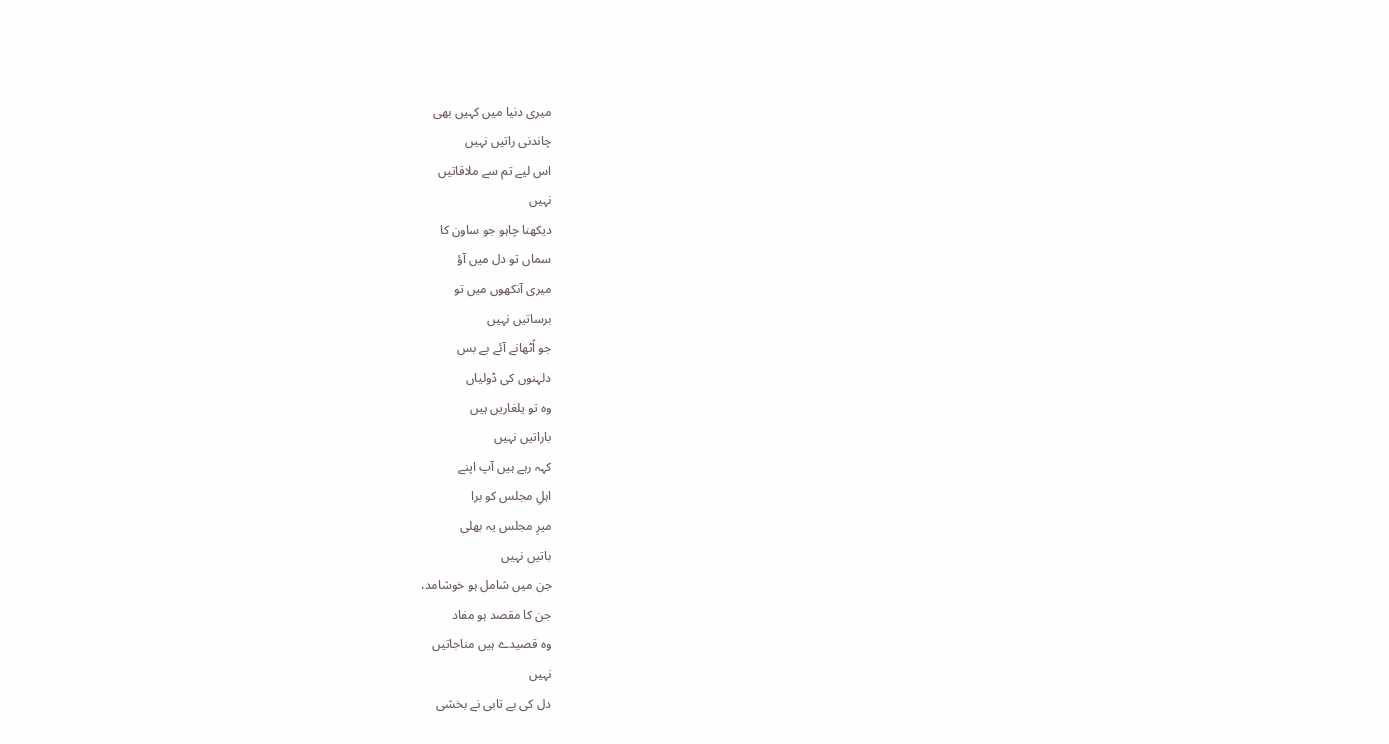میری دنیا میں کہیں بھی
چاندنی راتیں نہیں
اس لیے تم سے ملاقاتیں
نہیں
دیکھنا چاہو جو ساون کا
سماں تو دل میں آؤ
میری آنکھوں میں تو
برساتیں نہیں
جو اُٹھانے آئے بے بس
دلہنوں کی ڈولیاں
وہ تو یلغاریں ہیں
باراتیں نہیں
کہہ رہے ہیں آپ اپنے
اہلِ مجلس کو برا
میرِ مجلس یہ بھلی
باتیں نہیں
جن میں شامل ہو خوشامد،
جن کا مقصد ہو مفاد
وہ قصیدے ہیں مناجاتیں
نہیں
دل کی بے تابی نے بخشی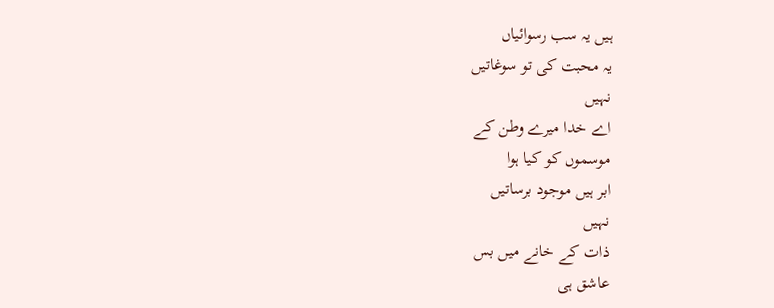ہیں یہ سب رسوائیاں
یہ محبت کی تو سوغاتیں
نہیں
اے خدا میرے وطن کے
موسموں کو کیا ہوا
ابر ہیں موجود برساتیں
نہیں
ذات کے خانے میں بس
عاشق ہی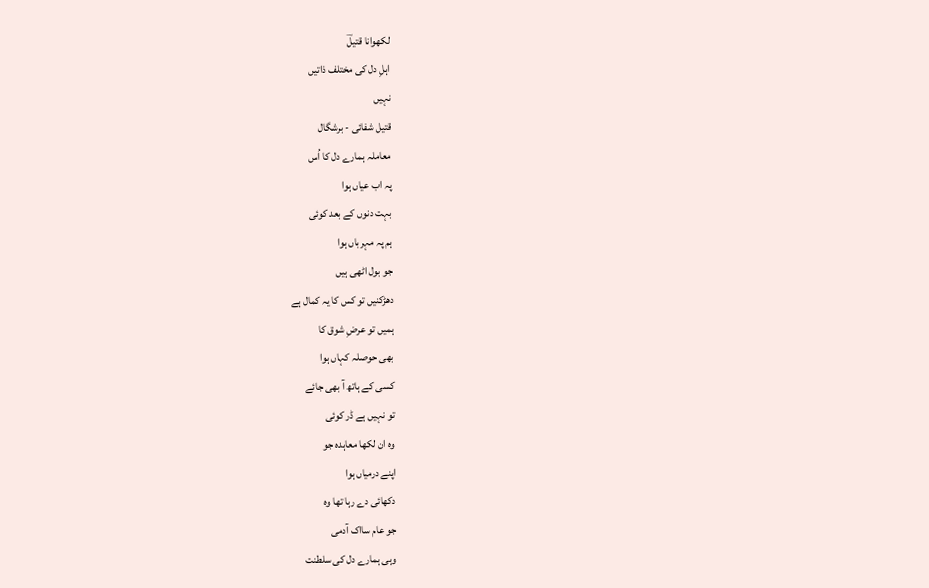لکھوانا قتیلؔ
اہلِ دل کی مختلف ذاتیں
نہیں
قتیل شفائی - برشگال
معاملہ ہمارے دل کا اُس
پہ اب عیاں ہوا
بہت دنوں کے بعد کوئی
ہم پہ مہرباں ہوا
جو بول اٹھی ہیں
دھڑکنیں تو کس کا یہ کمال ہے
ہمیں تو عرضِ شوق کا
بھی حوصلہ کہاں ہوا
کسی کے ہاتھ آ بھی جائے
تو نہیں ہے ڈر کوئی
وہ ان لکھا معاہدہ جو
اپنے درمیاں ہوا
دکھائی دے رہا تھا وہ
جو عام سااک آدمی
وہی ہمارے دل کی سلطنت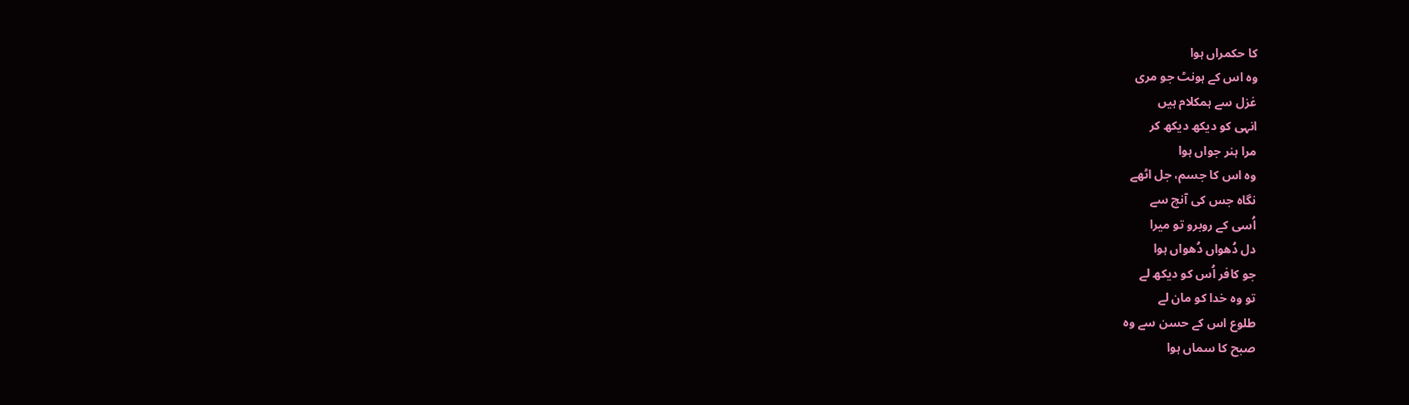کا حکمراں ہوا
وہ اس کے ہونٹ جو مری
غزل سے ہمکلام ہیں
انہی کو دیکھ دیکھ کر
مرا ہنر جواں ہوا
وہ اس کا جسم، جل اٹھے
نگاہ جس کی آنچ سے
اُسی کے روبرو تو میرا
دل دُھواں دُھواں ہوا
جو کافر اُس کو دیکھ لے
تو وہ خدا کو مان لے
طلوع اس کے حسن سے وہ
صبح کا سماں ہوا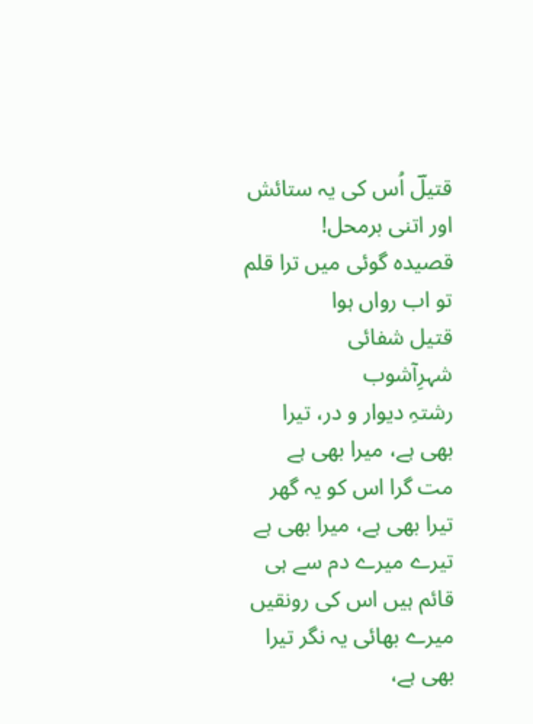قتیلؔ اُس کی یہ ستائش
اور اتنی برمحل!
قصیدہ گوئی میں ترا قلم
تو اب رواں ہوا
قتیل شفائی
شہرِآشوب
رشتہِ دیوار و در، تیرا
بھی ہے، میرا بھی ہے
مت گرا اس کو یہ گھر
تیرا بھی ہے، میرا بھی ہے
تیرے میرے دم سے ہی
قائم ہیں اس کی رونقیں
میرے بھائی یہ نگر تیرا
بھی ہے،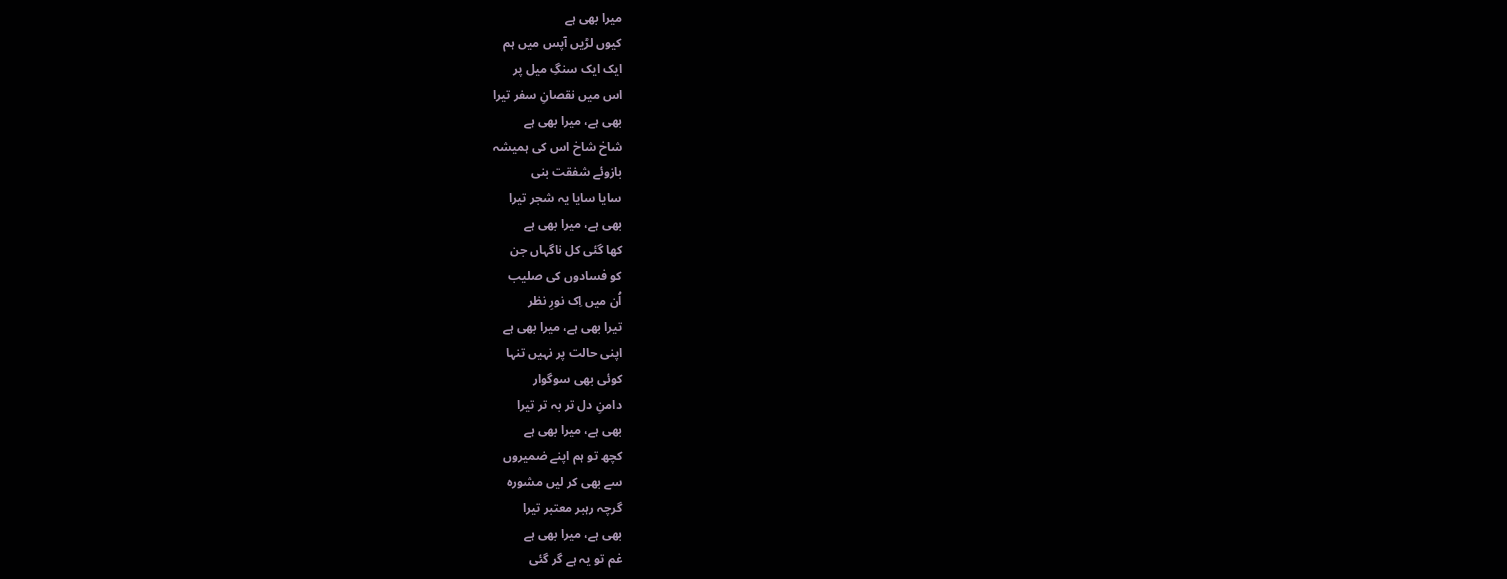میرا بھی ہے
کیوں لڑیں آپس میں ہم
ایک ایک سنگِ میل پر
اس میں نقصانِ سفر تیرا
بھی ہے، میرا بھی ہے
شاخ شاخ اس کی ہمیشہ
بازوئے شفقت بنی
سایا سایا یہ شجر تیرا
بھی ہے، میرا بھی ہے
کھا گئی کل ناگہاں جن
کو فسادوں کی صلیب
اُن میں اِک نورِ نظر
تیرا بھی ہے، میرا بھی ہے
اپنی حالت پر نہیں تنہا
کوئی بھی سوگوار
دامنِ دل تر بہ تر تیرا
بھی ہے، میرا بھی ہے
کچھ تو ہم اپنے ضمیروں
سے بھی کر لیں مشورہ
گرچہ رہبر معتبر تیرا
بھی ہے، میرا بھی ہے
غم تو یہ ہے گر گئی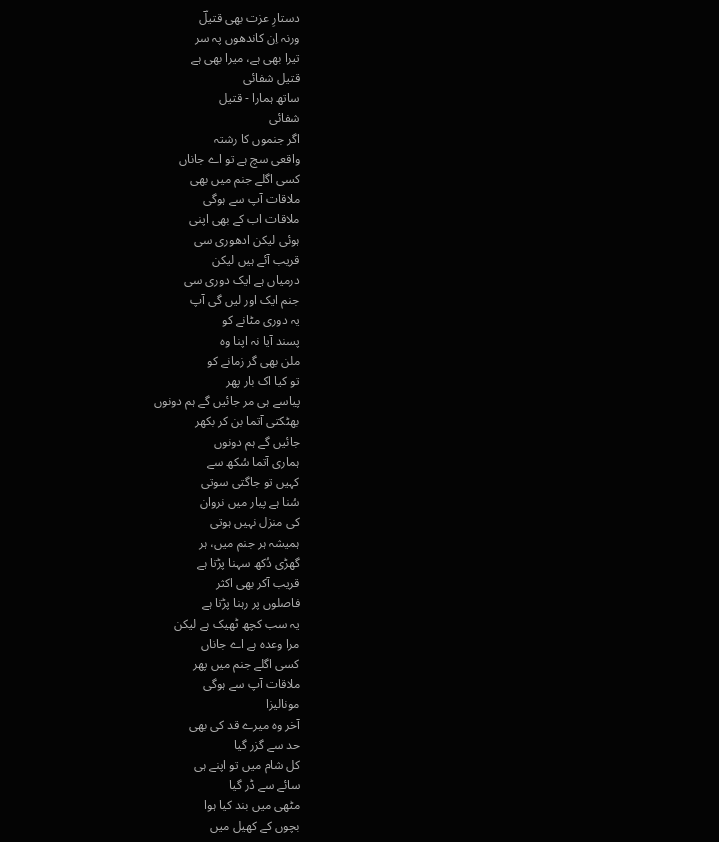دستارِ عزت بھی قتیلؔ
ورنہ اِن کاندھوں پہ سر
تیرا بھی ہے، میرا بھی ہے
قتیل شفائی
ساتھ ہمارا - قتیل
شفائی
اگر جنموں کا رشتہ
واقعی سچ ہے تو اے جاناں
کسی اگلے جنم میں بھی
ملاقات آپ سے ہوگی
ملاقات اب کے بھی اپنی
ہوئی لیکن ادھوری سی
قریب آئے ہیں لیکن
درمیاں ہے ایک دوری سی
جنم ایک اور لیں گی آپ
یہ دوری مٹانے کو
پسند آیا نہ اپنا وہ
ملن بھی گر زمانے کو
تو کیا اک بار پھر
پیاسے ہی مر جائیں گے ہم دونوں
بھٹکتی آتما بن کر بکھر
جائیں گے ہم دونوں
ہماری آتما سُکھ سے
کہیں تو جاگتی سوتی
سُنا ہے پیار میں نروان
کی منزل نہیں ہوتی
ہمیشہ ہر جنم میں، ہر
گھڑی دُکھ سہنا پڑتا ہے
قریب آکر بھی اکثر
فاصلوں پر رہنا پڑتا ہے
یہ سب کچھ ٹھیک ہے لیکن
مرا وعدہ ہے اے جاناں
کسی اگلے جنم میں پھر
ملاقات آپ سے ہوگی
مونالیزا
آخر وہ میرے قد کی بھی
حد سے گزر گیا
کل شام میں تو اپنے ہی
سائے سے ڈر گیا
مٹھی میں بند کیا ہوا
بچوں کے کھیل میں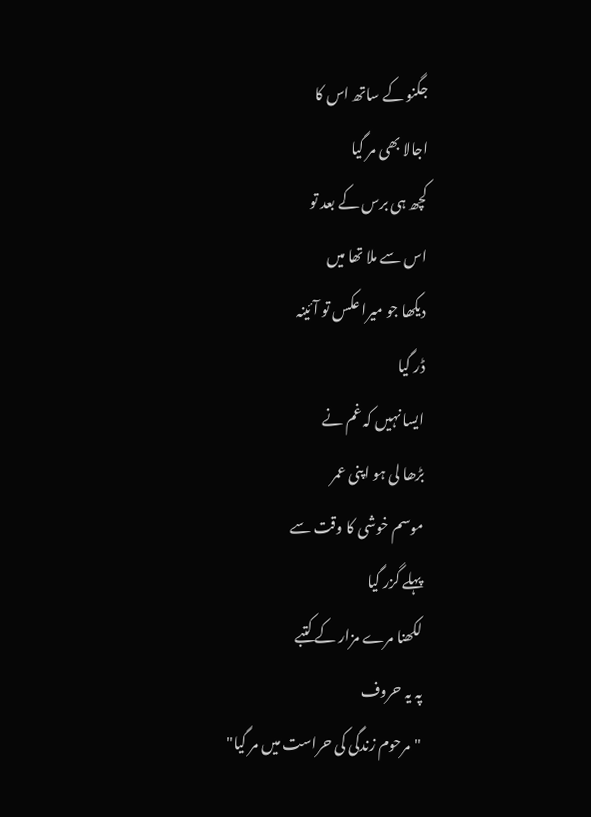جگنو کے ساتھ اس کا
اجالا بھی مر گیا
کچھ ہی برس کے بعد تو
اس سے ملا تھا میں
دیکھا جو میرا عکس تو آئینہ
ڈر گیا
ایسا نہیں کہ غم نے
بڑھا لی ہو اپنی عمر
موسم خوشی کا وقت سے
پہلے گزر گیا
لکھنا مرے مزار کے کتبے
پہ یہ حروف
"مرحوم زندگی کی حراست میں مر گیا"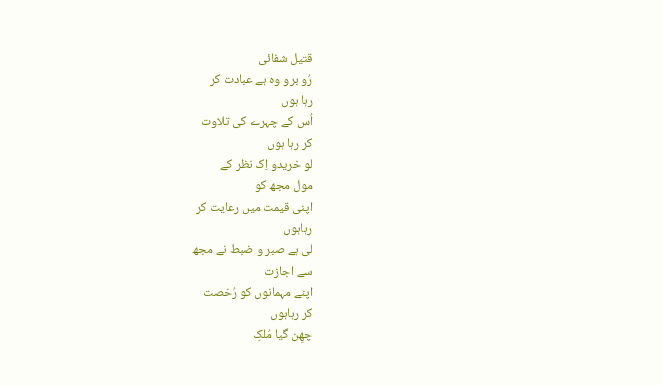قتیل شفائی
رُو برو وہ ہے عبادت کر
رہا ہوں
اُس کے چہرے کی تلاوت
کر رہا ہوں
لو خریدو اِک نظر کے
مول مجھ کو
اپنی قیمت میں رعایت کر
رہاہوں
لی ہے صبر و ضبط نے مجھ
سے اجازت
اپنے مہمانوں کو رُخصت
کر رہاہوں
چھِن گیا مُلکِ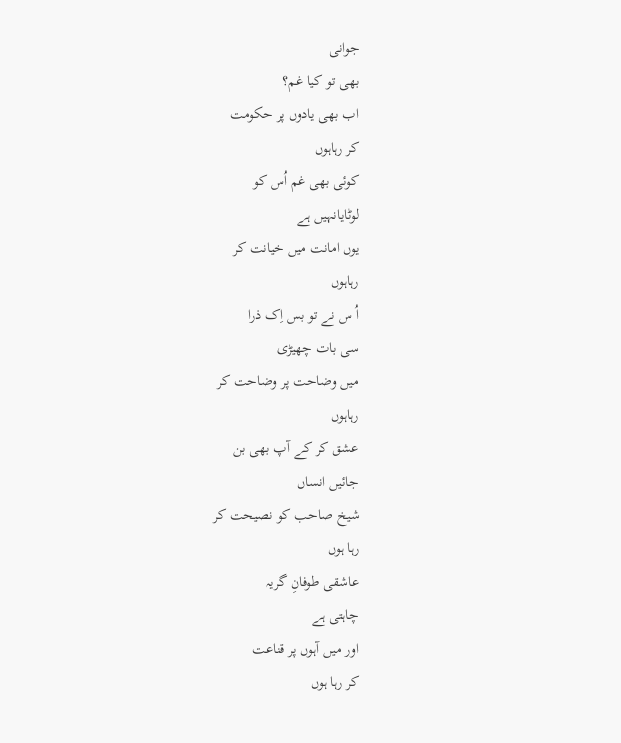جوانی
بھی تو کیا غم؟
اب بھی یادوں پر حکومت
کر رہاہوں
کوئی بھی غم اُس کو
لوٹایانہیں ہے
یوں امانت میں خیانت کر
رہاہوں
اُ س نے تو بس اِک ذرا
سی بات چھیڑی
میں وضاحت پر وضاحت کر
رہاہوں
عشق کر کے آپ بھی بن
جائیں انساں
شیخ صاحب کو نصیحت کر
رہا ہوں
عاشقی طوفانِ گریہ
چاہتی ہے
اور میں آہوں پر قناعت
کر رہا ہوں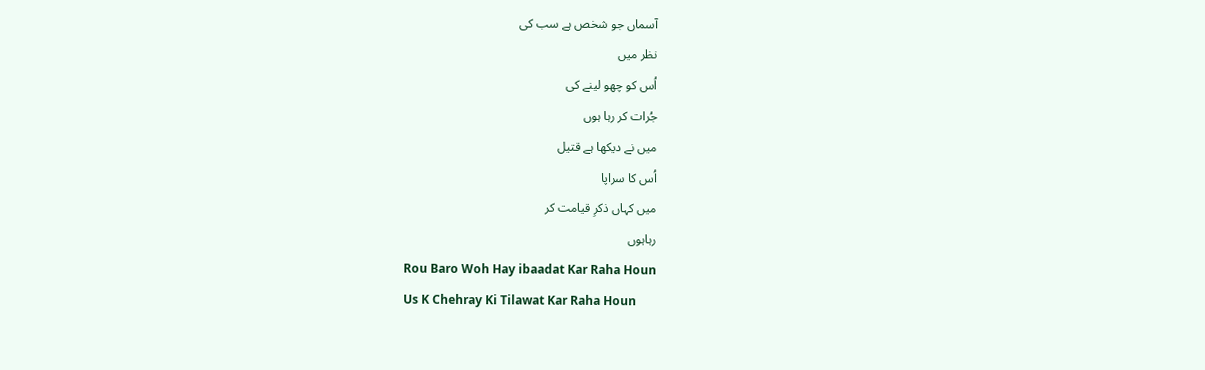آسماں جو شخص ہے سب کی
نظر میں
اُس کو چھو لینے کی
جُرات کر رہا ہوں
میں نے دیکھا ہے قتیل
اُس کا سراپا
میں کہاں ذکرِ قیامت کر
رہاہوں
Rou Baro Woh Hay ibaadat Kar Raha Houn
Us K Chehray Ki Tilawat Kar Raha Houn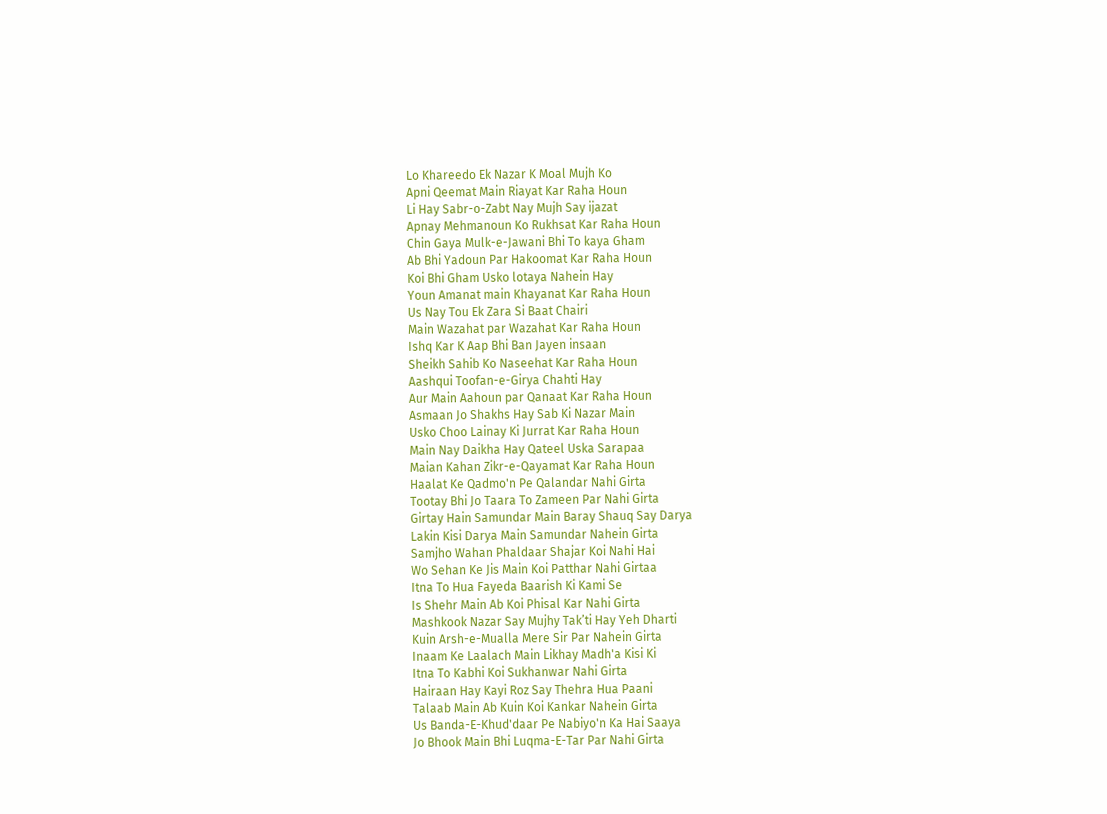Lo Khareedo Ek Nazar K Moal Mujh Ko
Apni Qeemat Main Riayat Kar Raha Houn
Li Hay Sabr-o-Zabt Nay Mujh Say ijazat
Apnay Mehmanoun Ko Rukhsat Kar Raha Houn
Chin Gaya Mulk-e-Jawani Bhi To kaya Gham
Ab Bhi Yadoun Par Hakoomat Kar Raha Houn
Koi Bhi Gham Usko lotaya Nahein Hay
Youn Amanat main Khayanat Kar Raha Houn
Us Nay Tou Ek Zara Si Baat Chairi
Main Wazahat par Wazahat Kar Raha Houn
Ishq Kar K Aap Bhi Ban Jayen insaan
Sheikh Sahib Ko Naseehat Kar Raha Houn
Aashqui Toofan-e-Girya Chahti Hay
Aur Main Aahoun par Qanaat Kar Raha Houn
Asmaan Jo Shakhs Hay Sab Ki Nazar Main
Usko Choo Lainay Ki Jurrat Kar Raha Houn
Main Nay Daikha Hay Qateel Uska Sarapaa
Maian Kahan Zikr-e-Qayamat Kar Raha Houn
Haalat Ke Qadmo'n Pe Qalandar Nahi Girta
Tootay Bhi Jo Taara To Zameen Par Nahi Girta
Girtay Hain Samundar Main Baray Shauq Say Darya
Lakin Kisi Darya Main Samundar Nahein Girta
Samjho Wahan Phaldaar Shajar Koi Nahi Hai
Wo Sehan Ke Jis Main Koi Patthar Nahi Girtaa
Itna To Hua Fayeda Baarish Ki Kami Se
Is Shehr Main Ab Koi Phisal Kar Nahi Girta
Mashkook Nazar Say Mujhy Tak’ti Hay Yeh Dharti
Kuin Arsh-e-Mualla Mere Sir Par Nahein Girta
Inaam Ke Laalach Main Likhay Madh'a Kisi Ki
Itna To Kabhi Koi Sukhanwar Nahi Girta
Hairaan Hay Kayi Roz Say Thehra Hua Paani
Talaab Main Ab Kuin Koi Kankar Nahein Girta
Us Banda-E-Khud'daar Pe Nabiyo'n Ka Hai Saaya
Jo Bhook Main Bhi Luqma-E-Tar Par Nahi Girta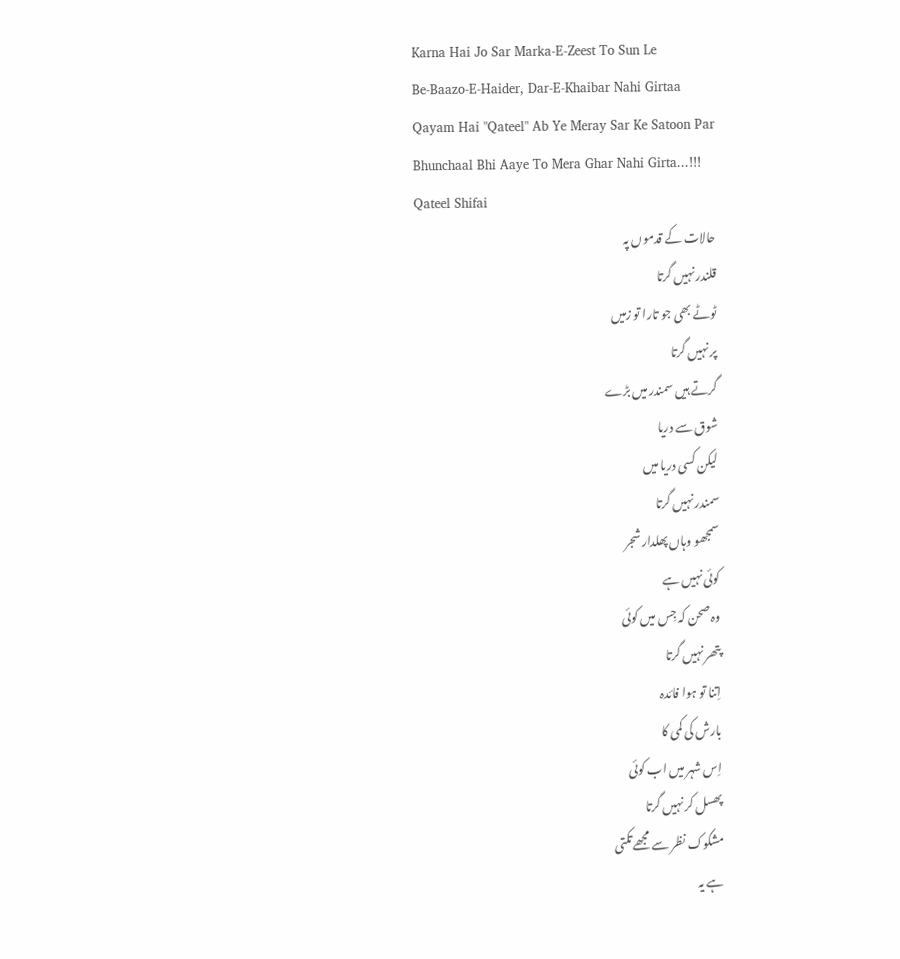Karna Hai Jo Sar Marka-E-Zeest To Sun Le
Be-Baazo-E-Haider, Dar-E-Khaibar Nahi Girtaa
Qayam Hai "Qateel" Ab Ye Meray Sar Ke Satoon Par
Bhunchaal Bhi Aaye To Mera Ghar Nahi Girta...!!!
Qateel Shifai
حالات کے قدموں پہ
قلندر نہیں گرتا
ٹوٹے بھی جو تارا تو زمیں
پر نہیں گرتا
گرتے ہیں سمندر میں بڑے
شوق سے دریا
لیکن کسی دریا میں
سمندر نہیں گرتا
سمجھو وہاں پھلدار شجر
کوئی نہیں ہے
وہ صحن کہ جِس میں کوئی
پتھر نہیں گرتا
اِتنا تو ہوا فائدہ
بارش کی کمی کا
اِس شہر میں اب کوئی
پھسل کر نہیں گرتا
مشکوک نظر سے مجھے تکتی
ہے یہ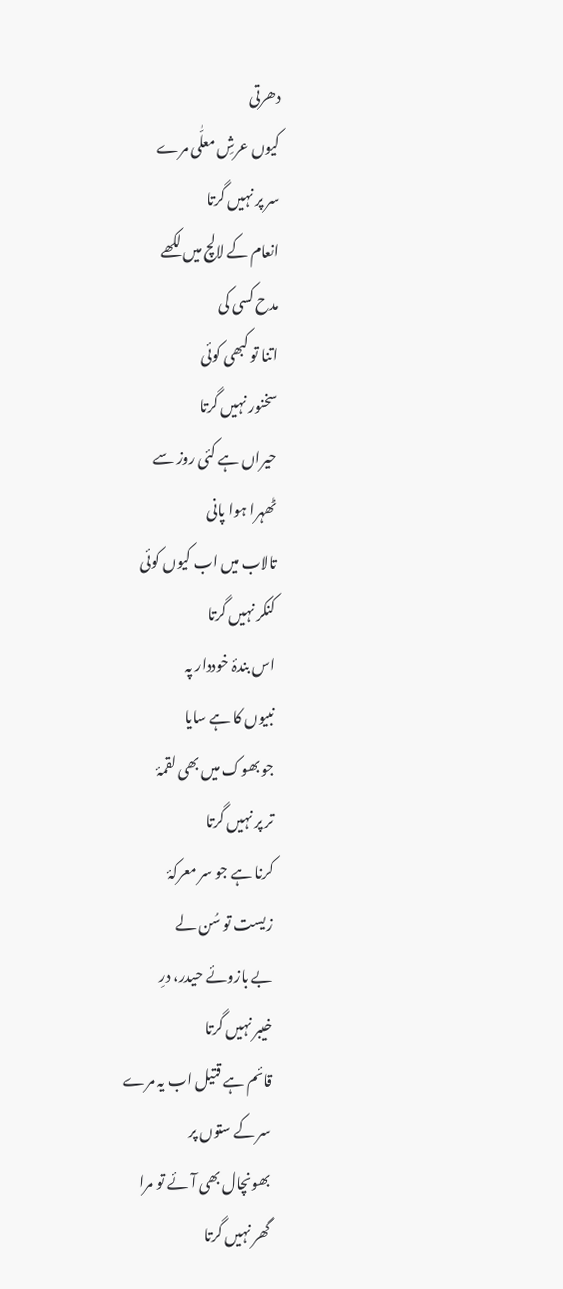دھرتی
کیوں عرشِ معلّٰی مرے
سر پر نہیں گرتا
انعام کے لالچ میں لکھے
مدح کسی کی
اتنا تو کبھی کوئی
سخنور نہیں گرتا
حیراں ہے کئی روز سے
ٹھہرا ہوا پانی
تالاب میں اب کیوں کوئی
کنکر نہیں گرتا
اس بندۂ خوددار پہ
نبیوں کا ہے سایا
جو بھوک میں بھی لقمۂ
تر پر نہیں گرتا
کرنا ہے جو سر معرکۂ
زیست تو سُن لے
بے بازوئے حیدر، درِ
خیبر نہیں گرتا
قائم ہے قتیل اب یہ مرے
سر کے ستوں پر
بھونچال بھی آئے تو مرا
گھر نہیں گرتا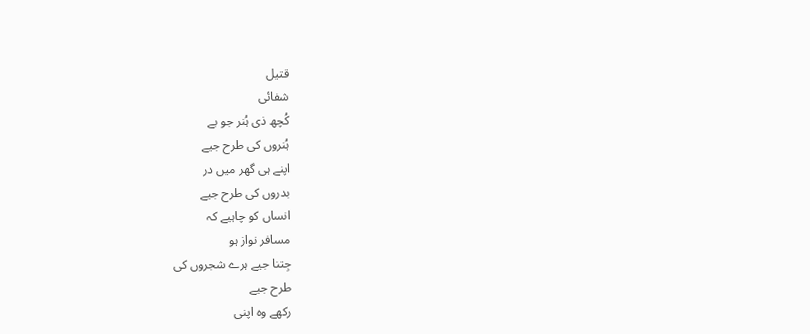قتیل
شفائی
کُچھ ذی ہُنر جو بے
ہُنروں کی طرح جیے
اپنے ہی گھر میں در
بدروں کی طرح جیے
انساں کو چاہیے کہ
مسافر نواز ہو
جِتنا جیے ہرے شجروں کی
طرح جیے
رکھے وہ اپنی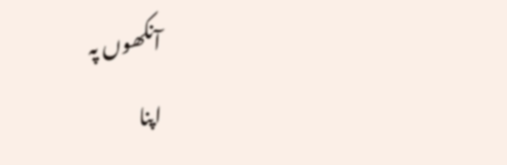آنکھوں پہ
اپنا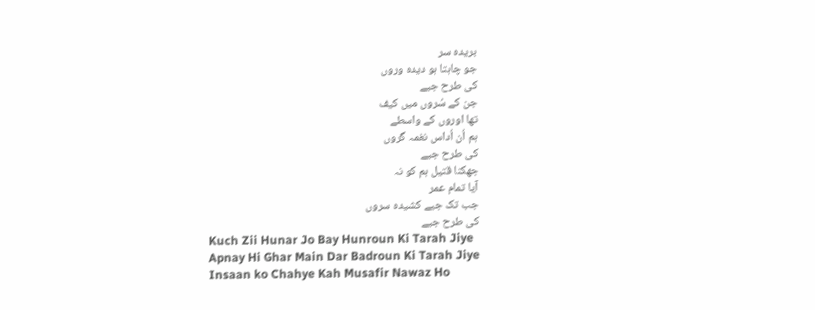بریدہ سر
جو چاہتا ہو دیدہ وروں
کی طرح جیے
جن کے سُروں میں کیف
تھا اوروں کے واسطے
ہم اُن اُداس نغمہ گروں
کی طرح جیے
جھکنا قتیل ہم کو نہ
آیا تمام عمر
جب تک جیے کشیدہ سروں
کی طرح جیے
Kuch Zii Hunar Jo Bay Hunroun Ki Tarah Jiye
Apnay Hi Ghar Main Dar Badroun Ki Tarah Jiye
Insaan ko Chahye Kah Musafir Nawaz Ho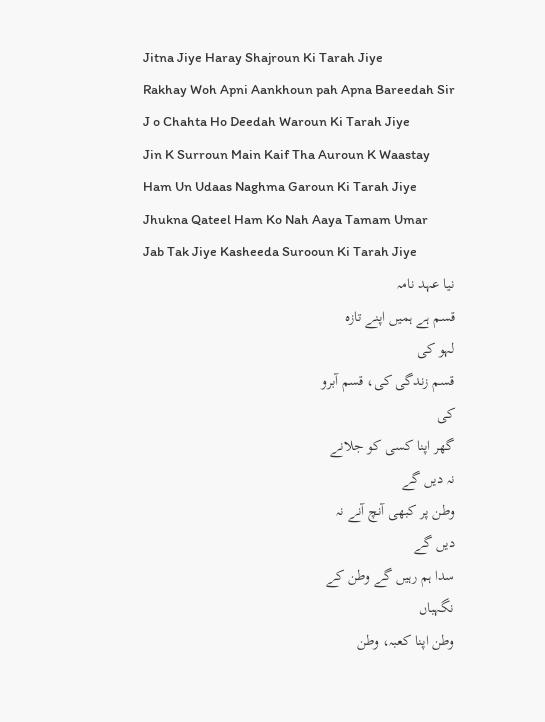Jitna Jiye Haray Shajroun Ki Tarah Jiye
Rakhay Woh Apni Aankhoun pah Apna Bareedah Sir
J o Chahta Ho Deedah Waroun Ki Tarah Jiye
Jin K Surroun Main Kaif Tha Auroun K Waastay
Ham Un Udaas Naghma Garoun Ki Tarah Jiye
Jhukna Qateel Ham Ko Nah Aaya Tamam Umar
Jab Tak Jiye Kasheeda Surooun Ki Tarah Jiye
نیا عہد نامہ
قسم ہے ہمیں اپنے تازہ
لہو کی
قسم زندگی کی، قسم آبرو
کی
گھر اپنا کسی کو جلانے
نہ دیں گے
وطن پر کبھی آنچ آنے نہ
دیں گے
سدا ہم رہیں گے وطن کے
نگہباں
وطن اپنا کعبہ، وطن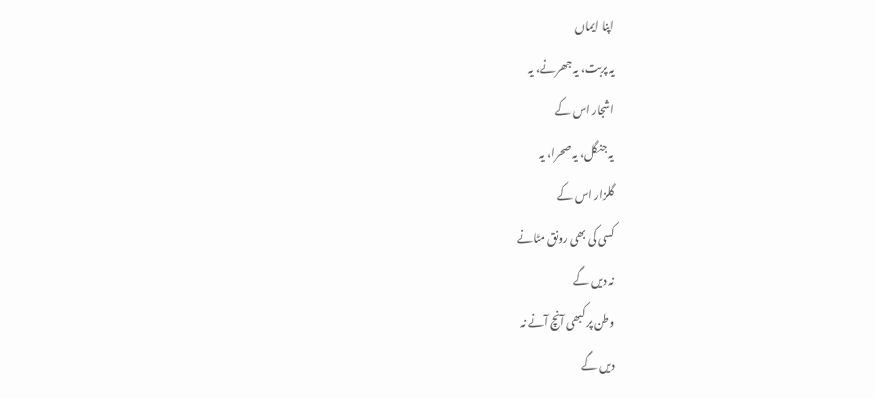اپنا ایماں
یہ پربت، یہ جھرنے، یہ
اشجار اس کے
یہ جنگل، یہ صحرا، یہ
گلزار اس کے
کسی کی بھی رونق مٹانے
نہ دیں گے
وطن پر کبھی آنچ آنے نہ
دیں گے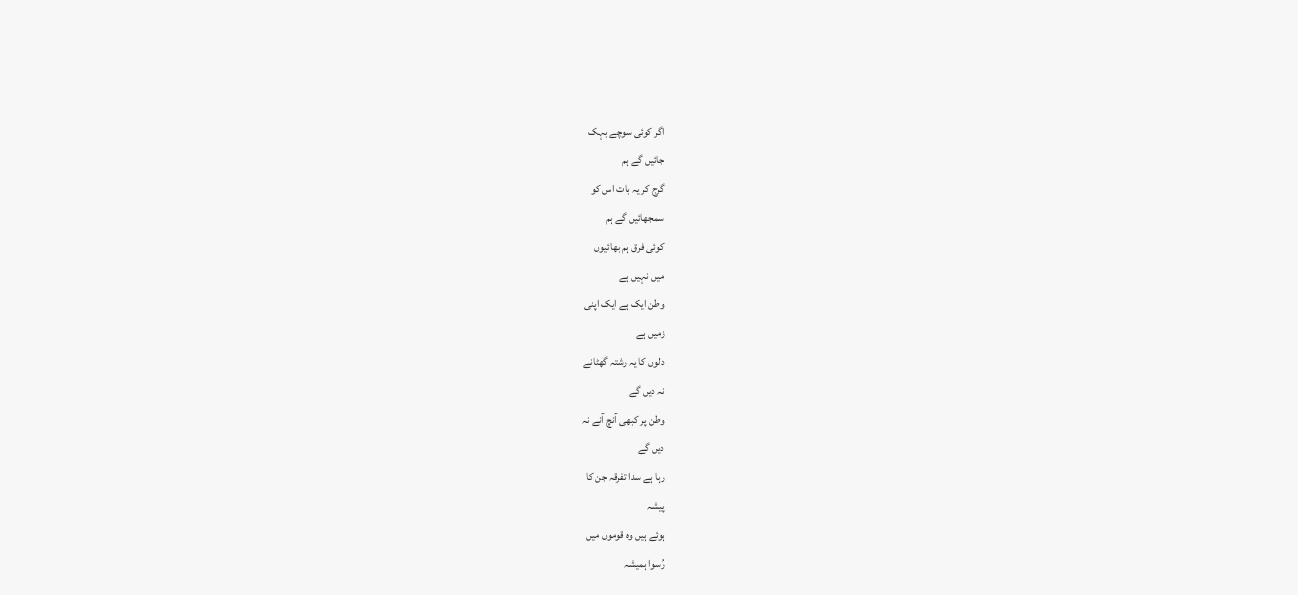اگر کوئی سوچے بہک
جائیں گے ہم
گرج کر یہ بات اس کو
سمجھائیں گے ہم
کوئی فرق ہم بھائیوں
میں نہیں ہے
وطن ایک ہے ایک اپنی
زمیں ہے
دلوں کا یہ رشتہ گھٹانے
نہ دیں گے
وطن پر کبھی آنچ آنے نہ
دیں گے
رہا ہے سدا تفرقہ جن کا
پیشہ
ہوئے ہیں وہ قوموں میں
رُسوا ہمیشہ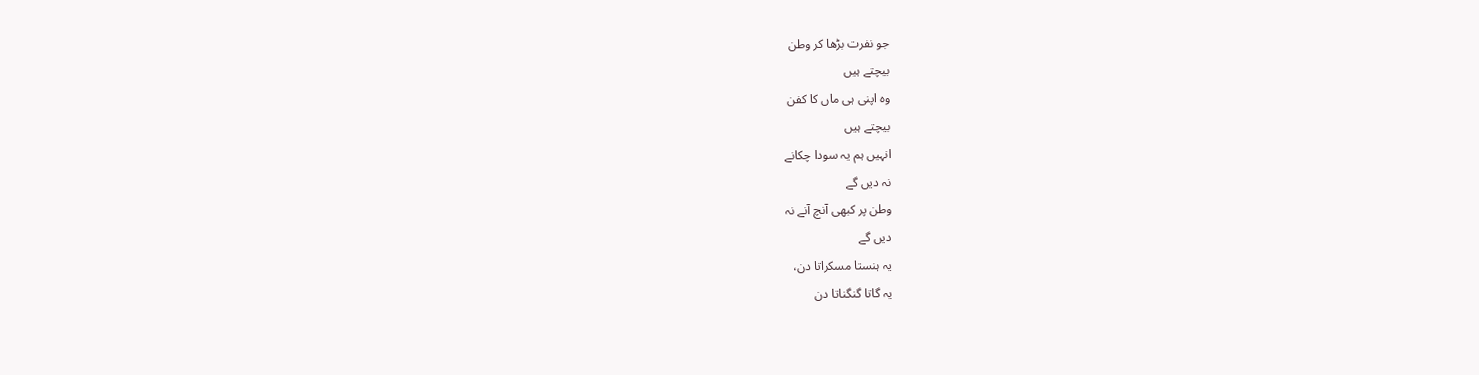جو نفرت بڑھا کر وطن
بیچتے ہیں
وہ اپنی ہی ماں کا کفن
بیچتے ہیں
انہیں ہم یہ سودا چکانے
نہ دیں گے
وطن پر کبھی آنچ آنے نہ
دیں گے
یہ ہنستا مسکراتا دن،
یہ گاتا گنگناتا دن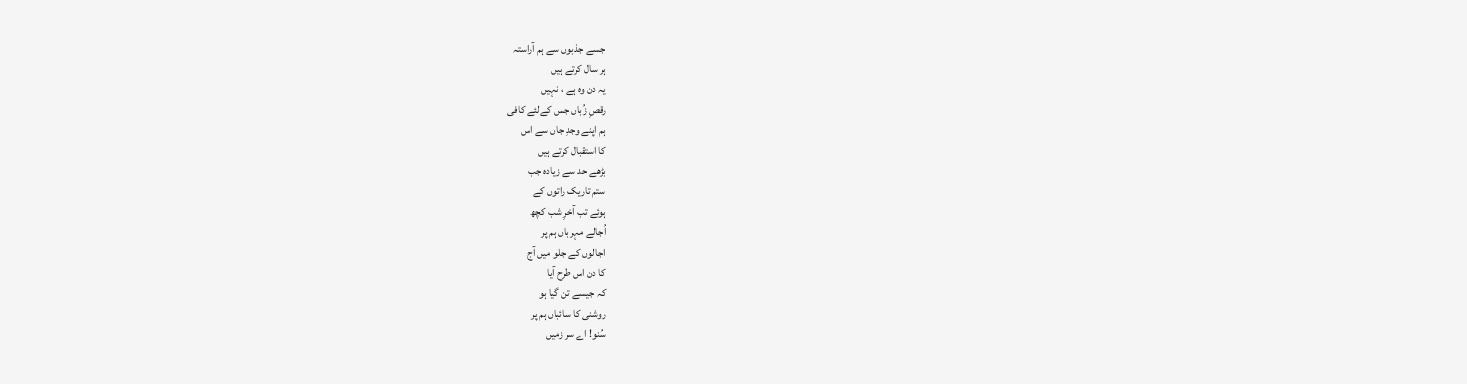جسے جذبوں سے ہم آراستہ
ہر سال کرتے ہیں
یہ دن وہ ہے ، نہیں
رقصِ زُباں جس کےلئے کافی
ہم اپنے وجدِ جاں سے اس
کا استقبال کرتے ہیں
بڑھے حد سے زیادہ جب
ستم تاریک راتوں کے
ہوئے تب آخرِ شب کچھ
اُجالے مہرباں ہم پر
اجالوں کے جلو میں آج
کا دن اس طرح آیا
کہ جیسے تن گیا ہو
روشنی کا سائباں ہم پر
سُنو! اے سر زمیں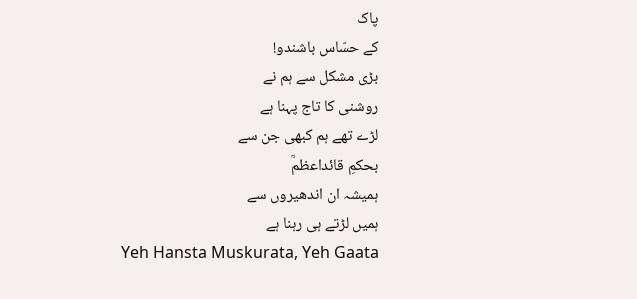پاک
کے حسّاس باشندو!
بڑی مشکل سے ہم نے
روشنی کا تاج پہنا ہے
لڑے تھے ہم کبھی جن سے
بحکمِ قائداعظمؒ
ہمیشہ ان اندھیروں سے
ہمیں لڑتے ہی رہنا ہے
Yeh Hansta Muskurata, Yeh Gaata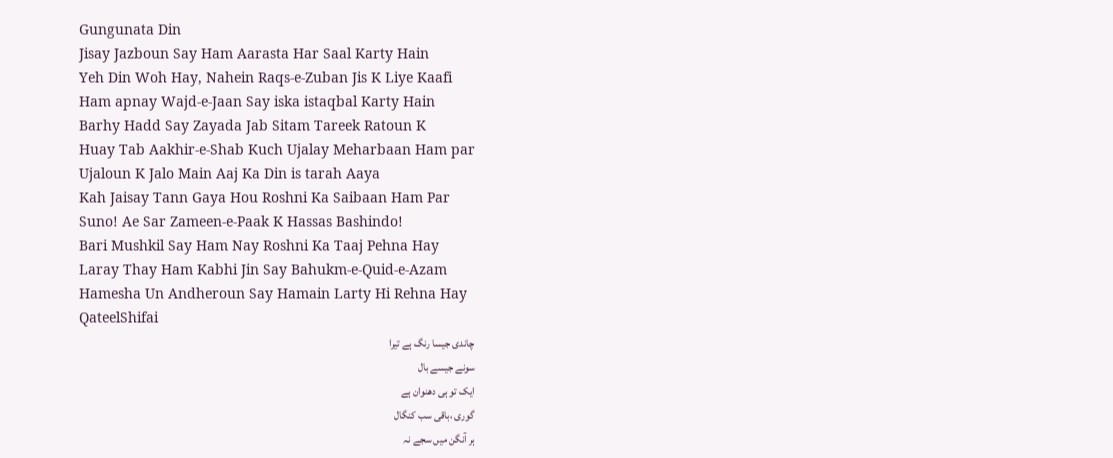Gungunata Din
Jisay Jazboun Say Ham Aarasta Har Saal Karty Hain
Yeh Din Woh Hay, Nahein Raqs-e-Zuban Jis K Liye Kaafi
Ham apnay Wajd-e-Jaan Say iska istaqbal Karty Hain
Barhy Hadd Say Zayada Jab Sitam Tareek Ratoun K
Huay Tab Aakhir-e-Shab Kuch Ujalay Meharbaan Ham par
Ujaloun K Jalo Main Aaj Ka Din is tarah Aaya
Kah Jaisay Tann Gaya Hou Roshni Ka Saibaan Ham Par
Suno! Ae Sar Zameen-e-Paak K Hassas Bashindo!
Bari Mushkil Say Ham Nay Roshni Ka Taaj Pehna Hay
Laray Thay Ham Kabhi Jin Say Bahukm-e-Quid-e-Azam
Hamesha Un Andheroun Say Hamain Larty Hi Rehna Hay
QateelShifai
چاندی جیسا رنگ ہے تیرا
سونے جیسے بال
ایک تو ہی دھنوان ہے
گوری ،باقی سب کنگال
ہر آنگن میں سجے نہ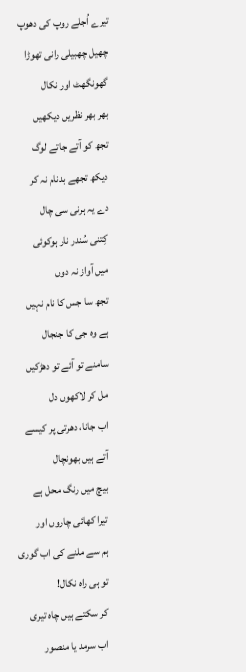تیرے اُجلے روپ کی دھوپ
چھیل چھبیلی رانی تھوڑا
گھونگھٹ اور نکال
بھر بھر نظریں دیکھیں
تجھ کو آتے جاتے لوگ
دیکھ تجھے بدنام نہ کر
دے یہ ہرنی سی چال
کِتنی سُندر نار ہوکوئی
میں آواز نہ دوں
تجھ سا جس کا نام نہیں
ہے وہ جی کا جنجال
سامنے تو آئے تو دھڑکیں
مل کر لاکھوں دل
اب جانا، دھرتی پر کیسے
آتے ہیں بھونچال
بیچ میں رنگ محل ہے
تیرا کھائی چاروں اور
ہم سے ملنے کی اب گوری
تو ہی راہ نکال!
کر سکتے ہیں چاہ تیری
اب سرمد یا منصور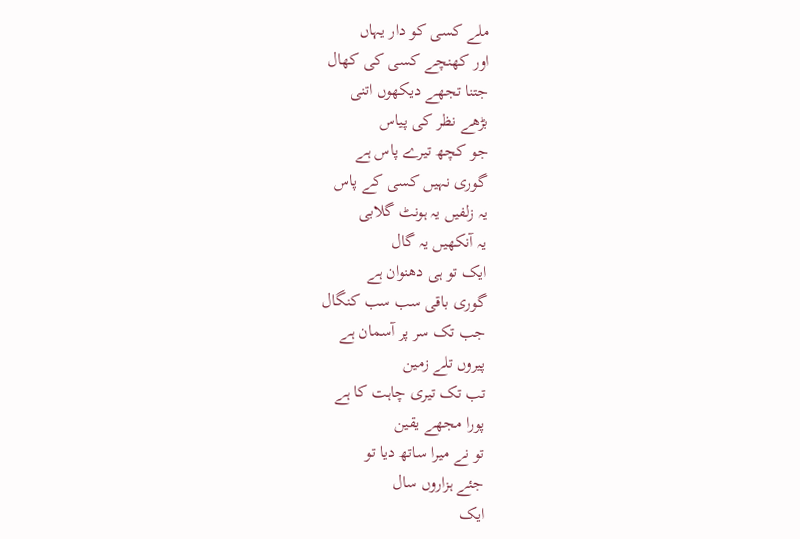ملے کسی کو دار یہاں
اور کھنچے کسی کی کھال
جتنا تجھے دیکھوں اتنی
بڑھے نظر کی پیاس
جو کچھ تیرے پاس ہے
گوری نہیں کسی کے پاس
یہ زلفیں یہ ہونٹ گلابی
یہ آنکھیں یہ گال
ایک تو ہی دھنوان ہے
گوری باقی سب سب کنگال
جب تک سر پر آسمان ہے
پیروں تلے زمین
تب تک تیری چاہت کا ہے
پورا مجھے یقین
تو نے میرا ساتھ دیا تو
جئے ہزاروں سال
ایک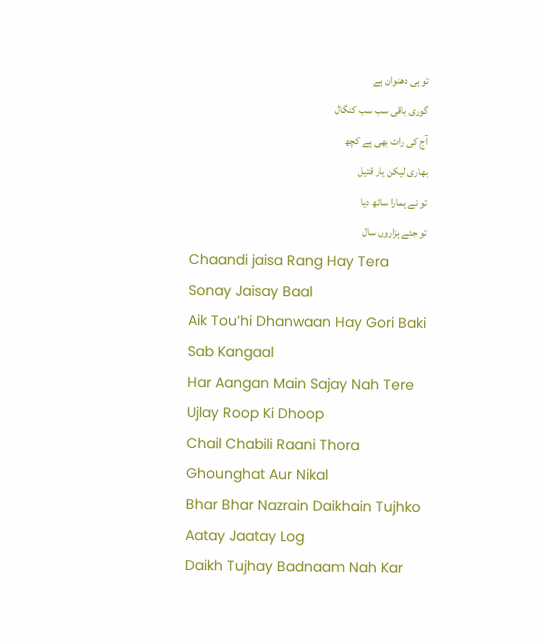تو ہی دھنوان ہے
گوری باقی سب سب کنگال
آج کی رات بھی ہے کچھ
بھاری لیکن یار قتیل
تو نے ہمارا ساتھ دیا
تو جئے ہزاروں سال
Chaandi jaisa Rang Hay Tera Sonay Jaisay Baal
Aik Tou’hi Dhanwaan Hay Gori Baki Sab Kangaal
Har Aangan Main Sajay Nah Tere Ujlay Roop Ki Dhoop
Chail Chabili Raani Thora Ghounghat Aur Nikal
Bhar Bhar Nazrain Daikhain Tujhko Aatay Jaatay Log
Daikh Tujhay Badnaam Nah Kar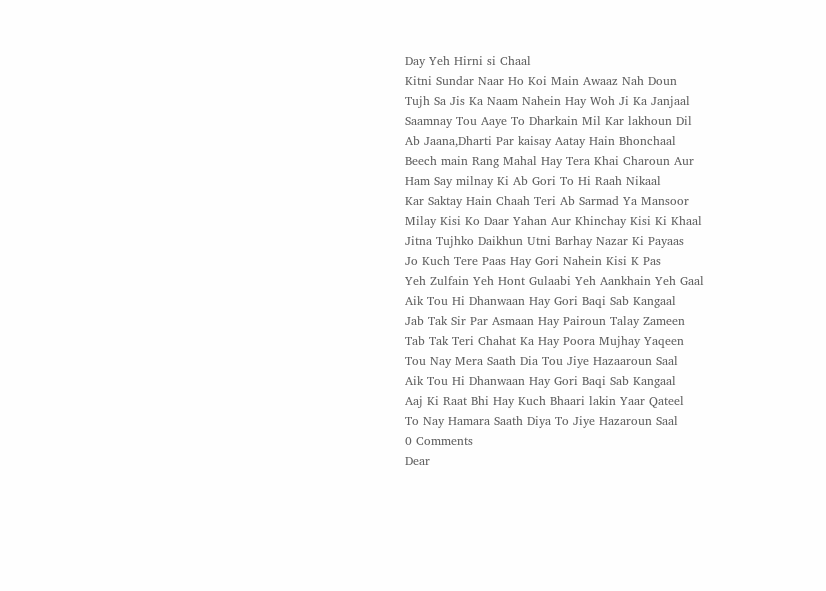Day Yeh Hirni si Chaal
Kitni Sundar Naar Ho Koi Main Awaaz Nah Doun
Tujh Sa Jis Ka Naam Nahein Hay Woh Ji Ka Janjaal
Saamnay Tou Aaye To Dharkain Mil Kar lakhoun Dil
Ab Jaana,Dharti Par kaisay Aatay Hain Bhonchaal
Beech main Rang Mahal Hay Tera Khai Charoun Aur
Ham Say milnay Ki Ab Gori To Hi Raah Nikaal
Kar Saktay Hain Chaah Teri Ab Sarmad Ya Mansoor
Milay Kisi Ko Daar Yahan Aur Khinchay Kisi Ki Khaal
Jitna Tujhko Daikhun Utni Barhay Nazar Ki Payaas
Jo Kuch Tere Paas Hay Gori Nahein Kisi K Pas
Yeh Zulfain Yeh Hont Gulaabi Yeh Aankhain Yeh Gaal
Aik Tou Hi Dhanwaan Hay Gori Baqi Sab Kangaal
Jab Tak Sir Par Asmaan Hay Pairoun Talay Zameen
Tab Tak Teri Chahat Ka Hay Poora Mujhay Yaqeen
Tou Nay Mera Saath Dia Tou Jiye Hazaaroun Saal
Aik Tou Hi Dhanwaan Hay Gori Baqi Sab Kangaal
Aaj Ki Raat Bhi Hay Kuch Bhaari lakin Yaar Qateel
To Nay Hamara Saath Diya To Jiye Hazaroun Saal
0 Comments
Dear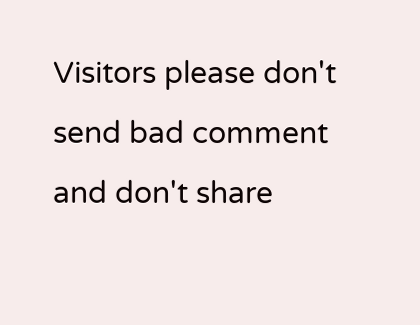Visitors please don't send bad comment and don't share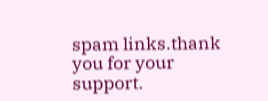spam links.thank you for your support.